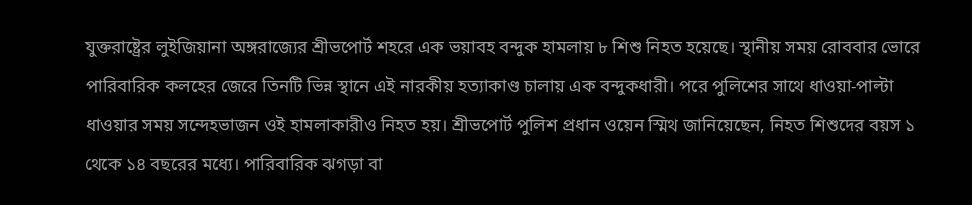যুক্তরাষ্ট্রের লুইজিয়ানা অঙ্গরাজ্যের শ্রীভপোর্ট শহরে এক ভয়াবহ বন্দুক হামলায় ৮ শিশু নিহত হয়েছে। স্থানীয় সময় রোববার ভোরে পারিবারিক কলহের জেরে তিনটি ভিন্ন স্থানে এই নারকীয় হত্যাকাণ্ড চালায় এক বন্দুকধারী। পরে পুলিশের সাথে ধাওয়া-পাল্টা ধাওয়ার সময় সন্দেহভাজন ওই হামলাকারীও নিহত হয়। শ্রীভপোর্ট পুলিশ প্রধান ওয়েন স্মিথ জানিয়েছেন, নিহত শিশুদের বয়স ১ থেকে ১৪ বছরের মধ্যে। পারিবারিক ঝগড়া বা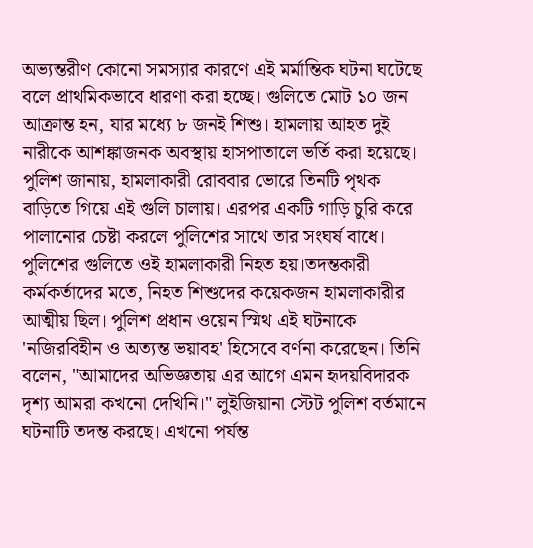অভ্যন্তরীণ কোনো সমস্যার কারণে এই মর্মান্তিক ঘটনা ঘটেছে বলে প্রাথমিকভাবে ধারণা করা হচ্ছে। গুলিতে মোট ১০ জন আক্রান্ত হন, যার মধ্যে ৮ জনই শিশু। হামলায় আহত দুই নারীকে আশঙ্কাজনক অবস্থায় হাসপাতালে ভর্তি করা হয়েছে। পুলিশ জানায়, হামলাকারী রোববার ভোরে তিনটি পৃথক বাড়িতে গিয়ে এই গুলি চালায়। এরপর একটি গাড়ি চুরি করে পালানোর চেষ্টা করলে পুলিশের সাথে তার সংঘর্ষ বাধে। পুলিশের গুলিতে ওই হামলাকারী নিহত হয়।তদন্তকারী কর্মকর্তাদের মতে, নিহত শিশুদের কয়েকজন হামলাকারীর আত্মীয় ছিল। পুলিশ প্রধান ওয়েন স্মিথ এই ঘটনাকে 'নজিরবিহীন ও অত্যন্ত ভয়াবহ' হিসেবে বর্ণনা করেছেন। তিনি বলেন, "আমাদের অভিজ্ঞতায় এর আগে এমন হৃদয়বিদারক দৃশ্য আমরা কখনো দেখিনি।" লুইজিয়ানা স্টেট পুলিশ বর্তমানে ঘটনাটি তদন্ত করছে। এখনো পর্যন্ত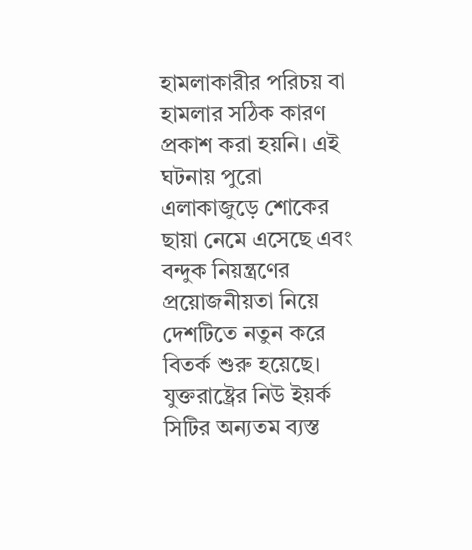হামলাকারীর পরিচয় বা হামলার সঠিক কারণ প্রকাশ করা হয়নি। এই ঘটনায় পুরো এলাকাজুড়ে শোকের ছায়া নেমে এসেছে এবং বন্দুক নিয়ন্ত্রণের প্রয়োজনীয়তা নিয়ে দেশটিতে নতুন করে বিতর্ক শুরু হয়েছে।
যুক্তরাষ্ট্রের নিউ ইয়র্ক সিটির অন্যতম ব্যস্ত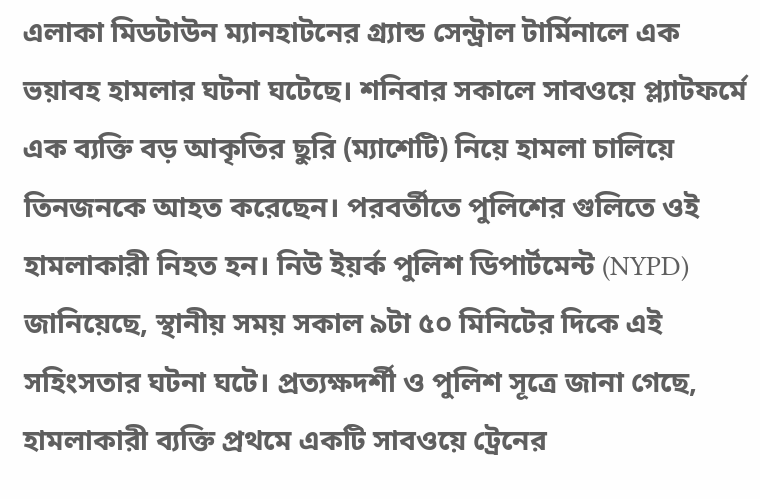এলাকা মিডটাউন ম্যানহাটনের গ্র্যান্ড সেন্ট্রাল টার্মিনালে এক ভয়াবহ হামলার ঘটনা ঘটেছে। শনিবার সকালে সাবওয়ে প্ল্যাটফর্মে এক ব্যক্তি বড় আকৃতির ছুরি (ম্যাশেটি) নিয়ে হামলা চালিয়ে তিনজনকে আহত করেছেন। পরবর্তীতে পুলিশের গুলিতে ওই হামলাকারী নিহত হন। নিউ ইয়র্ক পুলিশ ডিপার্টমেন্ট (NYPD) জানিয়েছে, স্থানীয় সময় সকাল ৯টা ৫০ মিনিটের দিকে এই সহিংসতার ঘটনা ঘটে। প্রত্যক্ষদর্শী ও পুলিশ সূত্রে জানা গেছে, হামলাকারী ব্যক্তি প্রথমে একটি সাবওয়ে ট্রেনের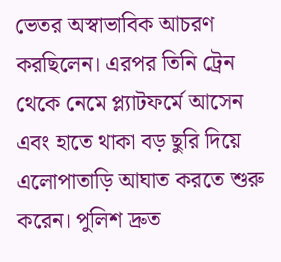ভেতর অস্বাভাবিক আচরণ করছিলেন। এরপর তিনি ট্রেন থেকে নেমে প্ল্যাটফর্মে আসেন এবং হাতে থাকা বড় ছুরি দিয়ে এলোপাতাড়ি আঘাত করতে শুরু করেন। পুলিশ দ্রুত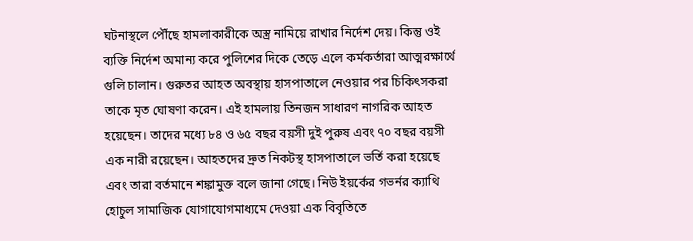ঘটনাস্থলে পৌঁছে হামলাকারীকে অস্ত্র নামিয়ে রাখার নির্দেশ দেয়। কিন্তু ওই ব্যক্তি নির্দেশ অমান্য করে পুলিশের দিকে তেড়ে এলে কর্মকর্তারা আত্মরক্ষার্থে গুলি চালান। গুরুতর আহত অবস্থায় হাসপাতালে নেওয়ার পর চিকিৎসকরা তাকে মৃত ঘোষণা করেন। এই হামলায় তিনজন সাধারণ নাগরিক আহত হয়েছেন। তাদের মধ্যে ৮৪ ও ৬৫ বছর বয়সী দুই পুরুষ এবং ৭০ বছর বয়সী এক নারী রয়েছেন। আহতদের দ্রুত নিকটস্থ হাসপাতালে ভর্তি করা হয়েছে এবং তারা বর্তমানে শঙ্কামুক্ত বলে জানা গেছে। নিউ ইয়র্কের গভর্নর ক্যাথি হোচুল সামাজিক যোগাযোগমাধ্যমে দেওয়া এক বিবৃতিতে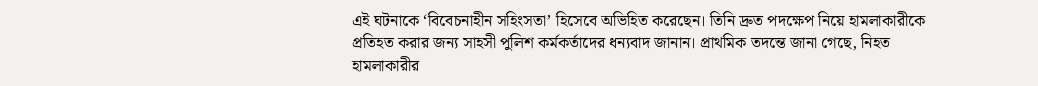এই ঘটনাকে ‘বিবেচনাহীন সহিংসতা’ হিসেবে অভিহিত করেছেন। তিনি দ্রুত পদক্ষেপ নিয়ে হামলাকারীকে প্রতিহত করার জন্য সাহসী পুলিশ কর্মকর্তাদের ধন্যবাদ জানান। প্রাথমিক তদন্তে জানা গেছে, নিহত হামলাকারীর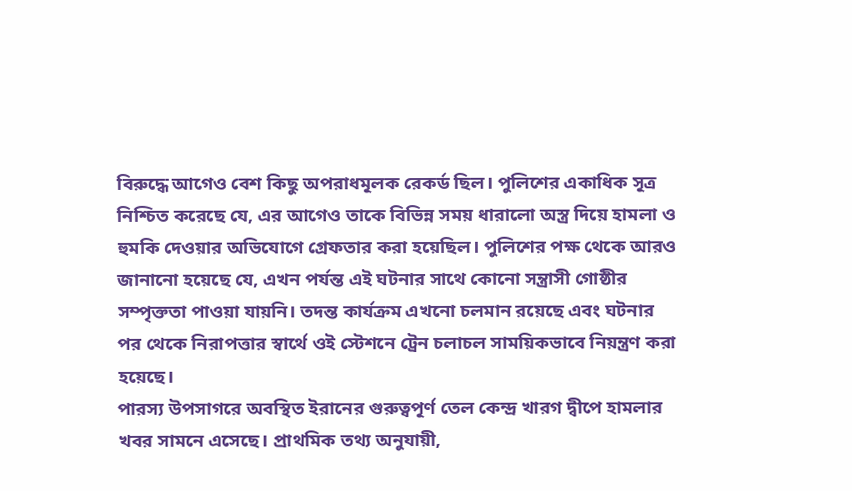বিরুদ্ধে আগেও বেশ কিছু অপরাধমূলক রেকর্ড ছিল। পুলিশের একাধিক সূত্র নিশ্চিত করেছে যে, এর আগেও তাকে বিভিন্ন সময় ধারালো অস্ত্র দিয়ে হামলা ও হুমকি দেওয়ার অভিযোগে গ্রেফতার করা হয়েছিল। পুলিশের পক্ষ থেকে আরও জানানো হয়েছে যে, এখন পর্যন্ত এই ঘটনার সাথে কোনো সন্ত্রাসী গোষ্ঠীর সম্পৃক্ততা পাওয়া যায়নি। তদন্ত কার্যক্রম এখনো চলমান রয়েছে এবং ঘটনার পর থেকে নিরাপত্তার স্বার্থে ওই স্টেশনে ট্রেন চলাচল সাময়িকভাবে নিয়ন্ত্রণ করা হয়েছে।
পারস্য উপসাগরে অবস্থিত ইরানের গুরুত্বপূর্ণ তেল কেন্দ্র খারগ দ্বীপে হামলার খবর সামনে এসেছে। প্রাথমিক তথ্য অনুযায়ী,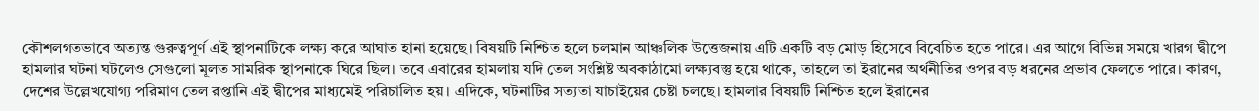কৌশলগতভাবে অত্যন্ত গুরুত্বপূর্ণ এই স্থাপনাটিকে লক্ষ্য করে আঘাত হানা হয়েছে। বিষয়টি নিশ্চিত হলে চলমান আঞ্চলিক উত্তেজনায় এটি একটি বড় মোড় হিসেবে বিবেচিত হতে পারে। এর আগে বিভিন্ন সময়ে খারগ দ্বীপে হামলার ঘটনা ঘটলেও সেগুলো মূলত সামরিক স্থাপনাকে ঘিরে ছিল। তবে এবারের হামলায় যদি তেল সংশ্লিষ্ট অবকাঠামো লক্ষ্যবস্তু হয়ে থাকে, তাহলে তা ইরানের অর্থনীতির ওপর বড় ধরনের প্রভাব ফেলতে পারে। কারণ, দেশের উল্লেখযোগ্য পরিমাণ তেল রপ্তানি এই দ্বীপের মাধ্যমেই পরিচালিত হয়। এদিকে, ঘটনাটির সত্যতা যাচাইয়ের চেষ্টা চলছে। হামলার বিষয়টি নিশ্চিত হলে ইরানের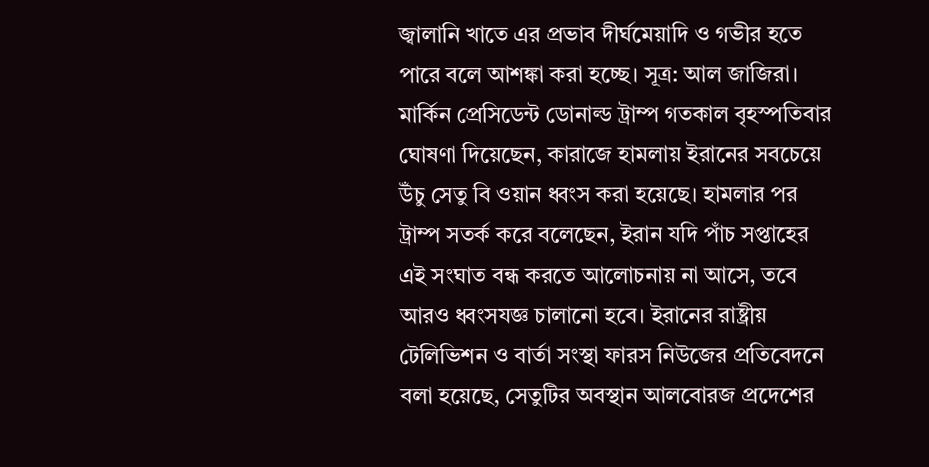জ্বালানি খাতে এর প্রভাব দীর্ঘমেয়াদি ও গভীর হতে পারে বলে আশঙ্কা করা হচ্ছে। সূত্র: আল জাজিরা।
মার্কিন প্রেসিডেন্ট ডোনাল্ড ট্রাম্প গতকাল বৃহস্পতিবার ঘোষণা দিয়েছেন, কারাজে হামলায় ইরানের সবচেয়ে উঁচু সেতু বি ওয়ান ধ্বংস করা হয়েছে। হামলার পর ট্রাম্প সতর্ক করে বলেছেন, ইরান যদি পাঁচ সপ্তাহের এই সংঘাত বন্ধ করতে আলোচনায় না আসে, তবে আরও ধ্বংসযজ্ঞ চালানো হবে। ইরানের রাষ্ট্রীয় টেলিভিশন ও বার্তা সংস্থা ফারস নিউজের প্রতিবেদনে বলা হয়েছে, সেতুটির অবস্থান আলবোরজ প্রদেশের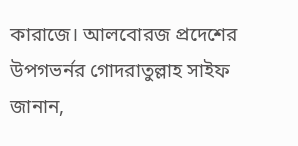কারাজে। আলবোরজ প্রদেশের উপগভর্নর গোদরাতুল্লাহ সাইফ জানান,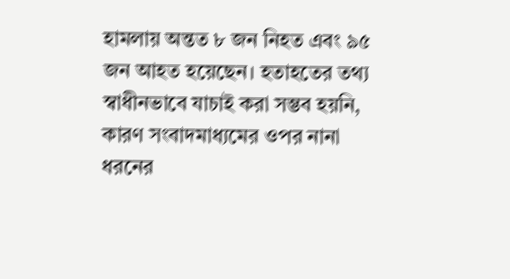হামলায় অন্তত ৮ জন নিহত এবং ৯৫ জন আহত হয়েছেন। হতাহতের তথ্য স্বাধীনভাবে যাচাই করা সম্ভব হয়নি, কারণ সংবাদমাধ্যমের ওপর নানা ধরনের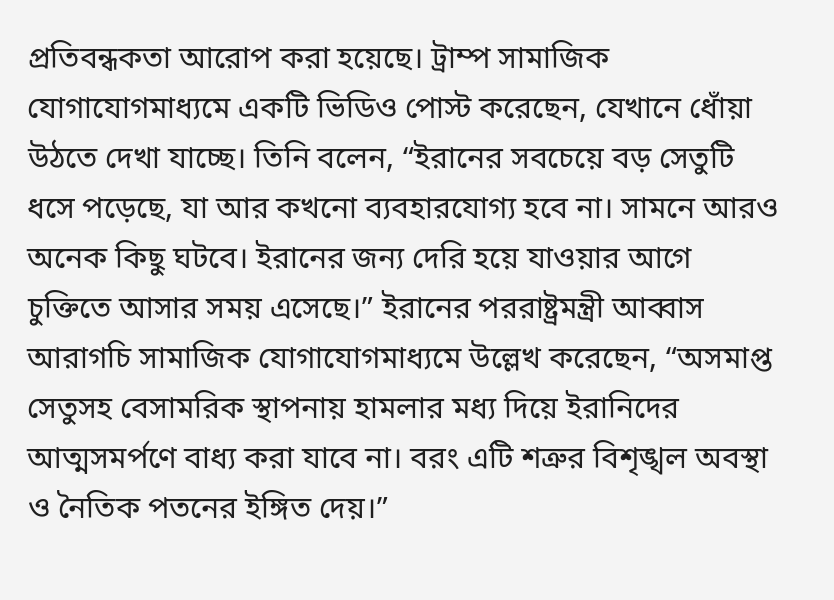প্রতিবন্ধকতা আরোপ করা হয়েছে। ট্রাম্প সামাজিক যোগাযোগমাধ্যমে একটি ভিডিও পোস্ট করেছেন, যেখানে ধোঁয়া উঠতে দেখা যাচ্ছে। তিনি বলেন, “ইরানের সবচেয়ে বড় সেতুটি ধসে পড়েছে, যা আর কখনো ব্যবহারযোগ্য হবে না। সামনে আরও অনেক কিছু ঘটবে। ইরানের জন্য দেরি হয়ে যাওয়ার আগে চুক্তিতে আসার সময় এসেছে।” ইরানের পররাষ্ট্রমন্ত্রী আব্বাস আরাগচি সামাজিক যোগাযোগমাধ্যমে উল্লেখ করেছেন, “অসমাপ্ত সেতুসহ বেসামরিক স্থাপনায় হামলার মধ্য দিয়ে ইরানিদের আত্মসমর্পণে বাধ্য করা যাবে না। বরং এটি শত্রুর বিশৃঙ্খল অবস্থা ও নৈতিক পতনের ইঙ্গিত দেয়।”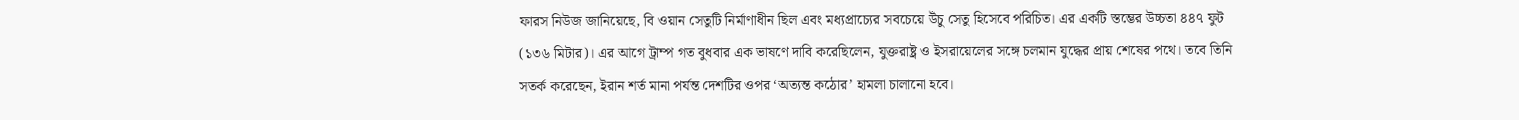ফারস নিউজ জানিয়েছে, বি ওয়ান সেতুটি নির্মাণাধীন ছিল এবং মধ্যপ্রাচ্যের সবচেয়ে উঁচু সেতু হিসেবে পরিচিত। এর একটি স্তম্ভের উচ্চতা ৪৪৭ ফুট (১৩৬ মিটার)। এর আগে ট্রাম্প গত বুধবার এক ভাষণে দাবি করেছিলেন, যুক্তরাষ্ট্র ও ইসরায়েলের সঙ্গে চলমান যুদ্ধের প্রায় শেষের পথে। তবে তিনি সতর্ক করেছেন, ইরান শর্ত মানা পর্যন্ত দেশটির ওপর ‘অত্যন্ত কঠোর’ হামলা চালানো হবে।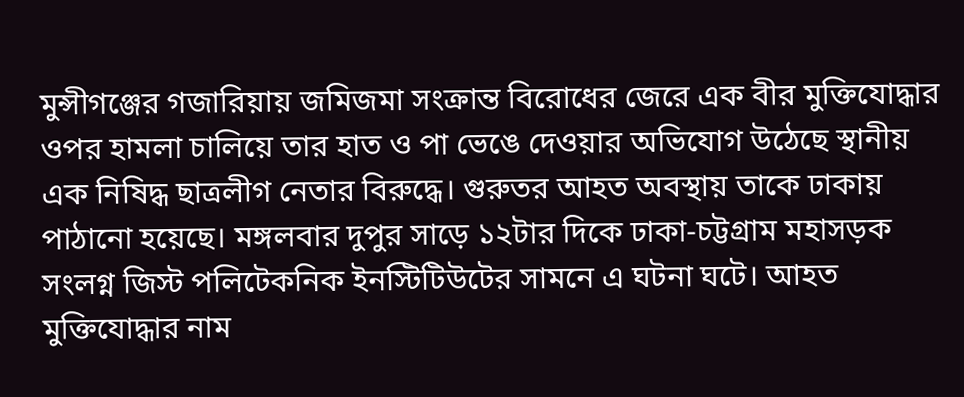মুন্সীগঞ্জের গজারিয়ায় জমিজমা সংক্রান্ত বিরোধের জেরে এক বীর মুক্তিযোদ্ধার ওপর হামলা চালিয়ে তার হাত ও পা ভেঙে দেওয়ার অভিযোগ উঠেছে স্থানীয় এক নিষিদ্ধ ছাত্রলীগ নেতার বিরুদ্ধে। গুরুতর আহত অবস্থায় তাকে ঢাকায় পাঠানো হয়েছে। মঙ্গলবার দুপুর সাড়ে ১২টার দিকে ঢাকা-চট্টগ্রাম মহাসড়ক সংলগ্ন জিস্ট পলিটেকনিক ইনস্টিটিউটের সামনে এ ঘটনা ঘটে। আহত মুক্তিযোদ্ধার নাম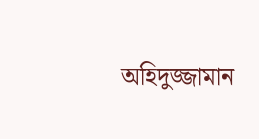অহিদুজ্জামান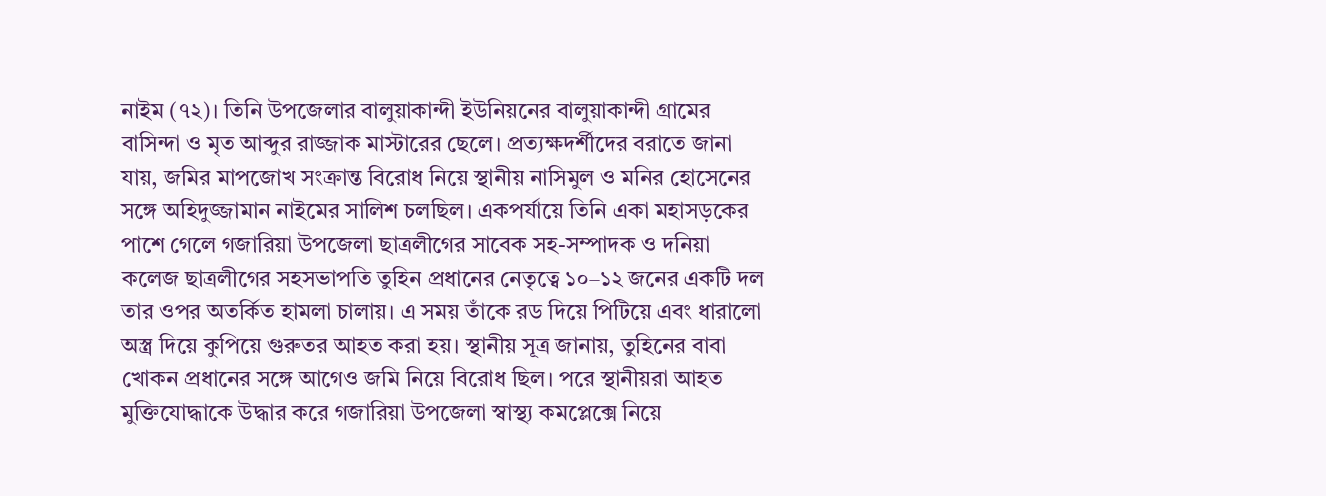নাইম (৭২)। তিনি উপজেলার বালুয়াকান্দী ইউনিয়নের বালুয়াকান্দী গ্রামের বাসিন্দা ও মৃত আব্দুর রাজ্জাক মাস্টারের ছেলে। প্রত্যক্ষদর্শীদের বরাতে জানা যায়, জমির মাপজোখ সংক্রান্ত বিরোধ নিয়ে স্থানীয় নাসিমুল ও মনির হোসেনের সঙ্গে অহিদুজ্জামান নাইমের সালিশ চলছিল। একপর্যায়ে তিনি একা মহাসড়কের পাশে গেলে গজারিয়া উপজেলা ছাত্রলীগের সাবেক সহ-সম্পাদক ও দনিয়া কলেজ ছাত্রলীগের সহসভাপতি তুহিন প্রধানের নেতৃত্বে ১০–১২ জনের একটি দল তার ওপর অতর্কিত হামলা চালায়। এ সময় তাঁকে রড দিয়ে পিটিয়ে এবং ধারালো অস্ত্র দিয়ে কুপিয়ে গুরুতর আহত করা হয়। স্থানীয় সূত্র জানায়, তুহিনের বাবা খোকন প্রধানের সঙ্গে আগেও জমি নিয়ে বিরোধ ছিল। পরে স্থানীয়রা আহত মুক্তিযোদ্ধাকে উদ্ধার করে গজারিয়া উপজেলা স্বাস্থ্য কমপ্লেক্সে নিয়ে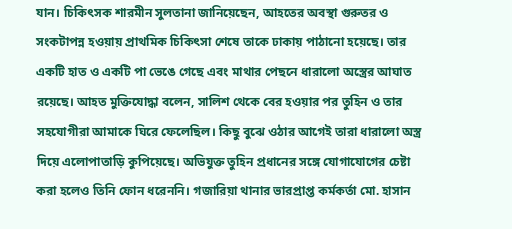যান। চিকিৎসক শারমীন সুলতানা জানিয়েছেন, আহতের অবস্থা গুরুতর ও সংকটাপন্ন হওয়ায় প্রাথমিক চিকিৎসা শেষে তাকে ঢাকায় পাঠানো হয়েছে। তার একটি হাত ও একটি পা ভেঙে গেছে এবং মাথার পেছনে ধারালো অস্ত্রের আঘাত রয়েছে। আহত মুক্তিযোদ্ধা বলেন, সালিশ থেকে বের হওয়ার পর তুহিন ও তার সহযোগীরা আমাকে ঘিরে ফেলেছিল। কিছু বুঝে ওঠার আগেই তারা ধারালো অস্ত্র দিয়ে এলোপাতাড়ি কুপিয়েছে। অভিযুক্ত তুহিন প্রধানের সঙ্গে যোগাযোগের চেষ্টা করা হলেও তিনি ফোন ধরেননি। গজারিয়া থানার ভারপ্রাপ্ত কর্মকর্তা মো. হাসান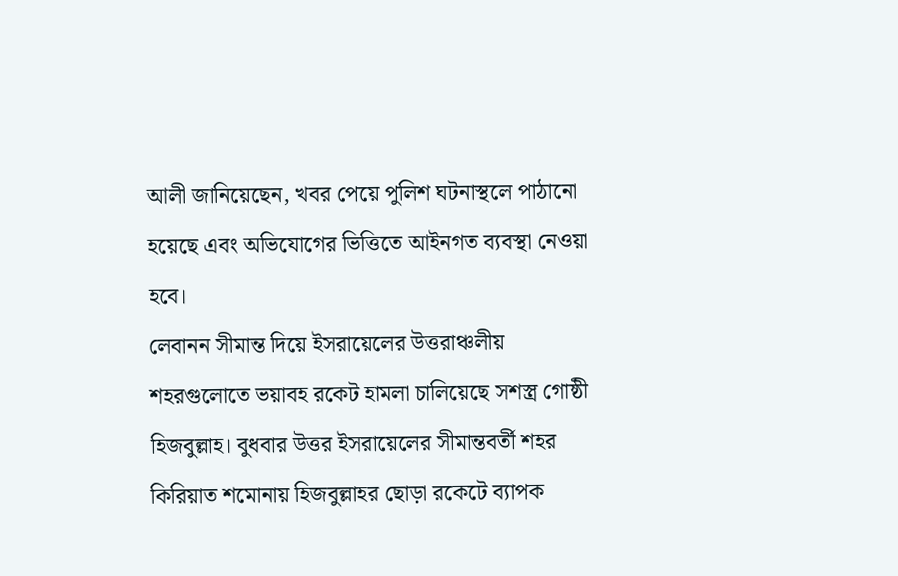আলী জানিয়েছেন, খবর পেয়ে পুলিশ ঘটনাস্থলে পাঠানো হয়েছে এবং অভিযোগের ভিত্তিতে আইনগত ব্যবস্থা নেওয়া হবে।
লেবানন সীমান্ত দিয়ে ইসরায়েলের উত্তরাঞ্চলীয় শহরগুলোতে ভয়াবহ রকেট হামলা চালিয়েছে সশস্ত্র গোষ্ঠী হিজবুল্লাহ। বুধবার উত্তর ইসরায়েলের সীমান্তবর্তী শহর কিরিয়াত শমোনায় হিজবুল্লাহর ছোড়া রকেটে ব্যাপক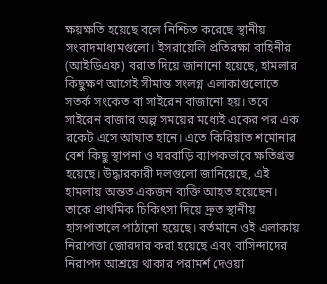ক্ষয়ক্ষতি হয়েছে বলে নিশ্চিত করেছে স্থানীয় সংবাদমাধ্যমগুলো। ইসরায়েলি প্রতিরক্ষা বাহিনীর (আইডিএফ) বরাত দিয়ে জানানো হয়েছে, হামলার কিছুক্ষণ আগেই সীমান্ত সংলগ্ন এলাকাগুলোতে সতর্ক সংকেত বা সাইরেন বাজানো হয়। তবে সাইরেন বাজার অল্প সময়ের মধ্যেই একের পর এক রকেট এসে আঘাত হানে। এতে কিরিয়াত শমোনার বেশ কিছু স্থাপনা ও ঘরবাড়ি ব্যাপকভাবে ক্ষতিগ্রস্ত হয়েছে। উদ্ধারকারী দলগুলো জানিয়েছে, এই হামলায় অন্তত একজন ব্যক্তি আহত হয়েছেন। তাকে প্রাথমিক চিকিৎসা দিয়ে দ্রুত স্থানীয় হাসপাতালে পাঠানো হয়েছে। বর্তমানে ওই এলাকায় নিরাপত্তা জোরদার করা হয়েছে এবং বাসিন্দাদের নিরাপদ আশ্রয়ে থাকার পরামর্শ দেওয়া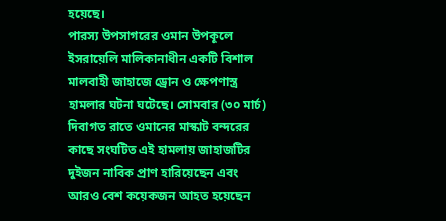হয়েছে।
পারস্য উপসাগরের ওমান উপকূলে ইসরায়েলি মালিকানাধীন একটি বিশাল মালবাহী জাহাজে ড্রোন ও ক্ষেপণাস্ত্র হামলার ঘটনা ঘটেছে। সোমবার (৩০ মার্চ) দিবাগত রাতে ওমানের মাস্কাট বন্দরের কাছে সংঘটিত এই হামলায় জাহাজটির দুইজন নাবিক প্রাণ হারিয়েছেন এবং আরও বেশ কয়েকজন আহত হয়েছেন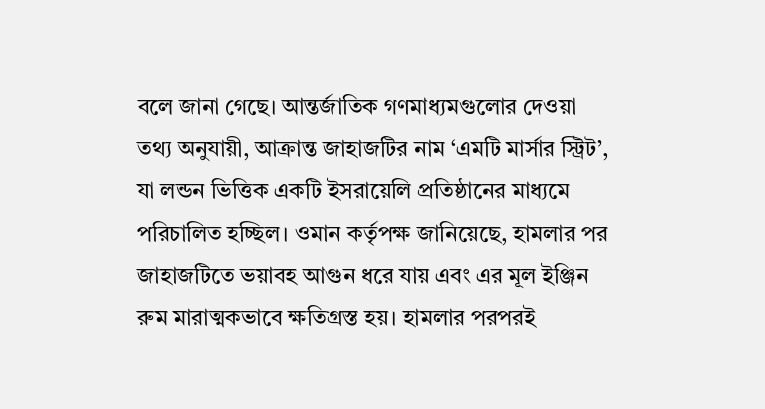বলে জানা গেছে। আন্তর্জাতিক গণমাধ্যমগুলোর দেওয়া তথ্য অনুযায়ী, আক্রান্ত জাহাজটির নাম ‘এমটি মার্সার স্ট্রিট’, যা লন্ডন ভিত্তিক একটি ইসরায়েলি প্রতিষ্ঠানের মাধ্যমে পরিচালিত হচ্ছিল। ওমান কর্তৃপক্ষ জানিয়েছে, হামলার পর জাহাজটিতে ভয়াবহ আগুন ধরে যায় এবং এর মূল ইঞ্জিন রুম মারাত্মকভাবে ক্ষতিগ্রস্ত হয়। হামলার পরপরই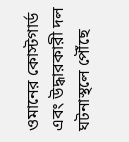ওমানের কোস্টগার্ড এবং উদ্ধারকারী দল ঘটনাস্থলে পৌঁছে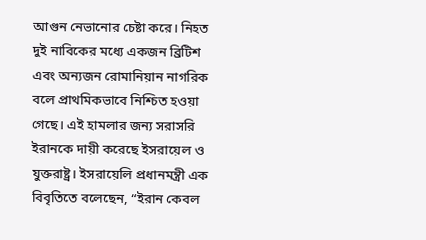আগুন নেভানোর চেষ্টা করে। নিহত দুই নাবিকের মধ্যে একজন ব্রিটিশ এবং অন্যজন রোমানিয়ান নাগরিক বলে প্রাথমিকভাবে নিশ্চিত হওয়া গেছে। এই হামলার জন্য সরাসরি ইরানকে দায়ী করেছে ইসরায়েল ও যুক্তরাষ্ট্র। ইসরায়েলি প্রধানমন্ত্রী এক বিবৃতিতে বলেছেন, “ইরান কেবল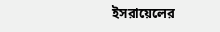ইসরায়েলের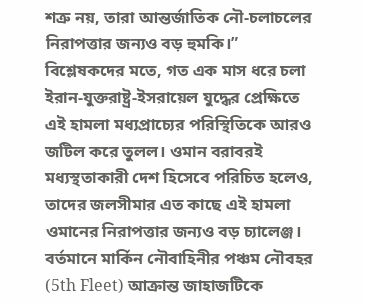শত্রু নয়, তারা আন্তর্জাতিক নৌ-চলাচলের নিরাপত্তার জন্যও বড় হুমকি।” বিশ্লেষকদের মতে, গত এক মাস ধরে চলা ইরান-যুক্তরাষ্ট্র-ইসরায়েল যুদ্ধের প্রেক্ষিতে এই হামলা মধ্যপ্রাচ্যের পরিস্থিতিকে আরও জটিল করে তুলল। ওমান বরাবরই মধ্যস্থতাকারী দেশ হিসেবে পরিচিত হলেও, তাদের জলসীমার এত কাছে এই হামলা ওমানের নিরাপত্তার জন্যও বড় চ্যালেঞ্জ। বর্তমানে মার্কিন নৌবাহিনীর পঞ্চম নৌবহর (5th Fleet) আক্রান্ত জাহাজটিকে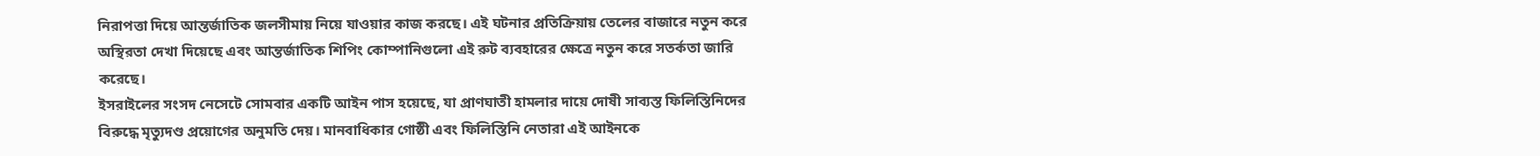নিরাপত্তা দিয়ে আন্তর্জাতিক জলসীমায় নিয়ে যাওয়ার কাজ করছে। এই ঘটনার প্রতিক্রিয়ায় তেলের বাজারে নতুন করে অস্থিরতা দেখা দিয়েছে এবং আন্তর্জাতিক শিপিং কোম্পানিগুলো এই রুট ব্যবহারের ক্ষেত্রে নতুন করে সতর্কতা জারি করেছে।
ইসরাইলের সংসদ নেসেটে সোমবার একটি আইন পাস হয়েছে, যা প্রাণঘাতী হামলার দায়ে দোষী সাব্যস্ত ফিলিস্তিনিদের বিরুদ্ধে মৃত্যুদণ্ড প্রয়োগের অনুমতি দেয়। মানবাধিকার গোষ্ঠী এবং ফিলিস্তিনি নেতারা এই আইনকে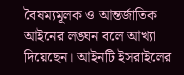বৈষম্যমূলক ও আন্তর্জাতিক আইনের লঙ্ঘন বলে আখ্যা দিয়েছেন। আইনটি ইসরাইলের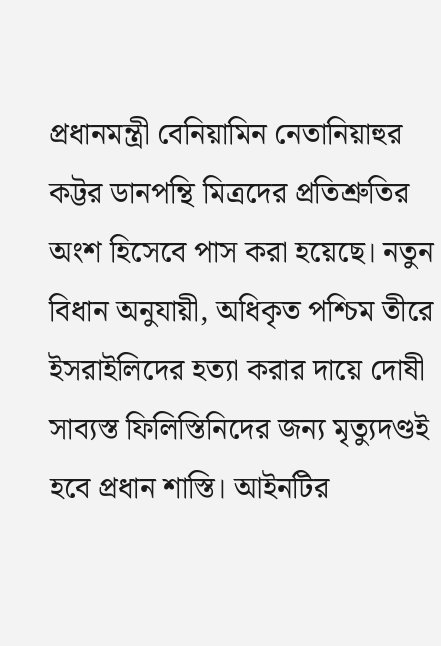প্রধানমন্ত্রী বেনিয়ামিন নেতানিয়াহুর কট্টর ডানপন্থি মিত্রদের প্রতিশ্রুতির অংশ হিসেবে পাস করা হয়েছে। নতুন বিধান অনুযায়ী, অধিকৃত পশ্চিম তীরে ইসরাইলিদের হত্যা করার দায়ে দোষী সাব্যস্ত ফিলিস্তিনিদের জন্য মৃত্যুদণ্ডই হবে প্রধান শাস্তি। আইনটির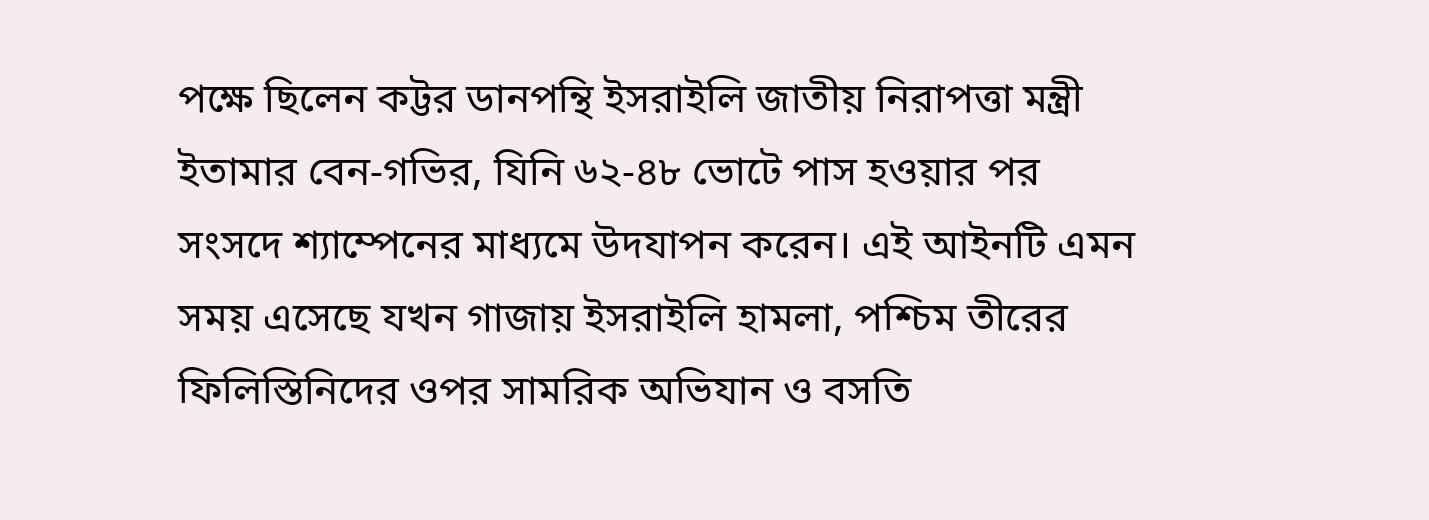পক্ষে ছিলেন কট্টর ডানপন্থি ইসরাইলি জাতীয় নিরাপত্তা মন্ত্রী ইতামার বেন-গভির, যিনি ৬২-৪৮ ভোটে পাস হওয়ার পর সংসদে শ্যাম্পেনের মাধ্যমে উদযাপন করেন। এই আইনটি এমন সময় এসেছে যখন গাজায় ইসরাইলি হামলা, পশ্চিম তীরের ফিলিস্তিনিদের ওপর সামরিক অভিযান ও বসতি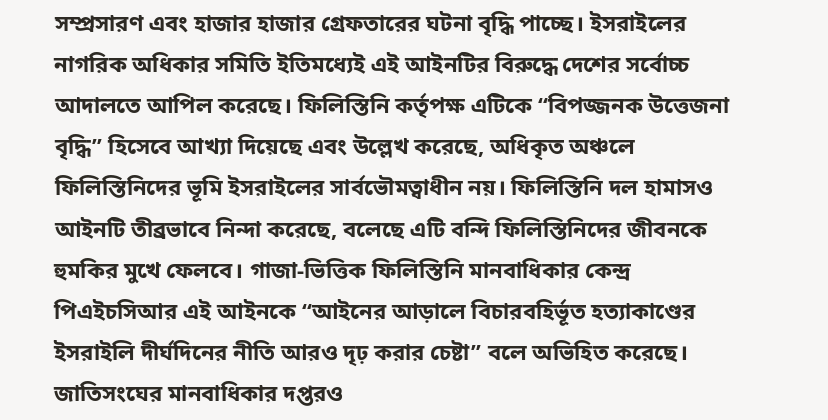সম্প্রসারণ এবং হাজার হাজার গ্রেফতারের ঘটনা বৃদ্ধি পাচ্ছে। ইসরাইলের নাগরিক অধিকার সমিতি ইতিমধ্যেই এই আইনটির বিরুদ্ধে দেশের সর্বোচ্চ আদালতে আপিল করেছে। ফিলিস্তিনি কর্তৃপক্ষ এটিকে “বিপজ্জনক উত্তেজনা বৃদ্ধি” হিসেবে আখ্যা দিয়েছে এবং উল্লেখ করেছে, অধিকৃত অঞ্চলে ফিলিস্তিনিদের ভূমি ইসরাইলের সার্বভৌমত্বাধীন নয়। ফিলিস্তিনি দল হামাসও আইনটি তীব্রভাবে নিন্দা করেছে, বলেছে এটি বন্দি ফিলিস্তিনিদের জীবনকে হুমকির মুখে ফেলবে। গাজা-ভিত্তিক ফিলিস্তিনি মানবাধিকার কেন্দ্র পিএইচসিআর এই আইনকে “আইনের আড়ালে বিচারবহির্ভূত হত্যাকাণ্ডের ইসরাইলি দীর্ঘদিনের নীতি আরও দৃঢ় করার চেষ্টা” বলে অভিহিত করেছে। জাতিসংঘের মানবাধিকার দপ্তরও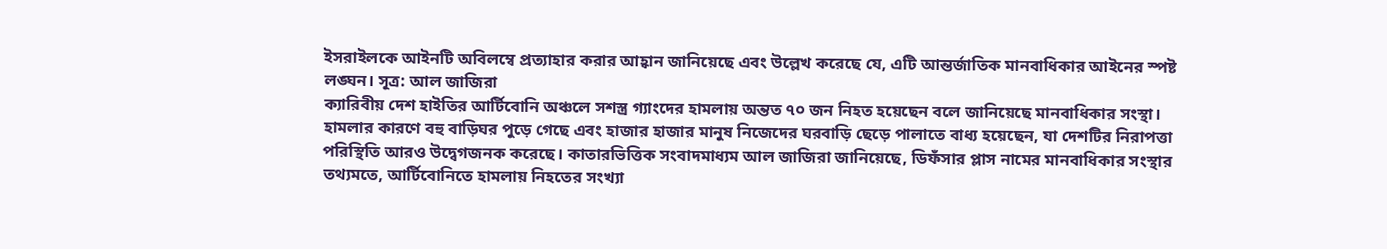ইসরাইলকে আইনটি অবিলম্বে প্রত্যাহার করার আহ্বান জানিয়েছে এবং উল্লেখ করেছে যে, এটি আন্তর্জাতিক মানবাধিকার আইনের স্পষ্ট লঙ্ঘন। সূত্র: আল জাজিরা
ক্যারিবীয় দেশ হাইতির আর্টিবোনি অঞ্চলে সশস্ত্র গ্যাংদের হামলায় অন্তত ৭০ জন নিহত হয়েছেন বলে জানিয়েছে মানবাধিকার সংস্থা। হামলার কারণে বহু বাড়িঘর পুড়ে গেছে এবং হাজার হাজার মানুষ নিজেদের ঘরবাড়ি ছেড়ে পালাতে বাধ্য হয়েছেন, যা দেশটির নিরাপত্তা পরিস্থিতি আরও উদ্বেগজনক করেছে। কাতারভিত্তিক সংবাদমাধ্যম আল জাজিরা জানিয়েছে, ডিফঁসার প্লাস নামের মানবাধিকার সংস্থার তথ্যমতে, আর্টিবোনিতে হামলায় নিহতের সংখ্যা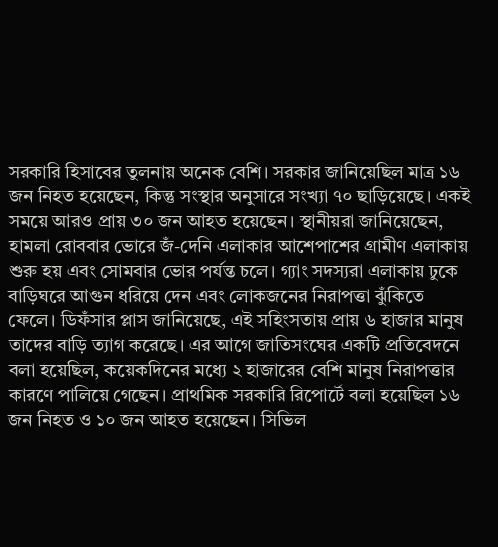সরকারি হিসাবের তুলনায় অনেক বেশি। সরকার জানিয়েছিল মাত্র ১৬ জন নিহত হয়েছেন, কিন্তু সংস্থার অনুসারে সংখ্যা ৭০ ছাড়িয়েছে। একই সময়ে আরও প্রায় ৩০ জন আহত হয়েছেন। স্থানীয়রা জানিয়েছেন, হামলা রোববার ভোরে জঁ-দেনি এলাকার আশেপাশের গ্রামীণ এলাকায় শুরু হয় এবং সোমবার ভোর পর্যন্ত চলে। গ্যাং সদস্যরা এলাকায় ঢুকে বাড়িঘরে আগুন ধরিয়ে দেন এবং লোকজনের নিরাপত্তা ঝুঁকিতে ফেলে। ডিফঁসার প্লাস জানিয়েছে, এই সহিংসতায় প্রায় ৬ হাজার মানুষ তাদের বাড়ি ত্যাগ করেছে। এর আগে জাতিসংঘের একটি প্রতিবেদনে বলা হয়েছিল, কয়েকদিনের মধ্যে ২ হাজারের বেশি মানুষ নিরাপত্তার কারণে পালিয়ে গেছেন। প্রাথমিক সরকারি রিপোর্টে বলা হয়েছিল ১৬ জন নিহত ও ১০ জন আহত হয়েছেন। সিভিল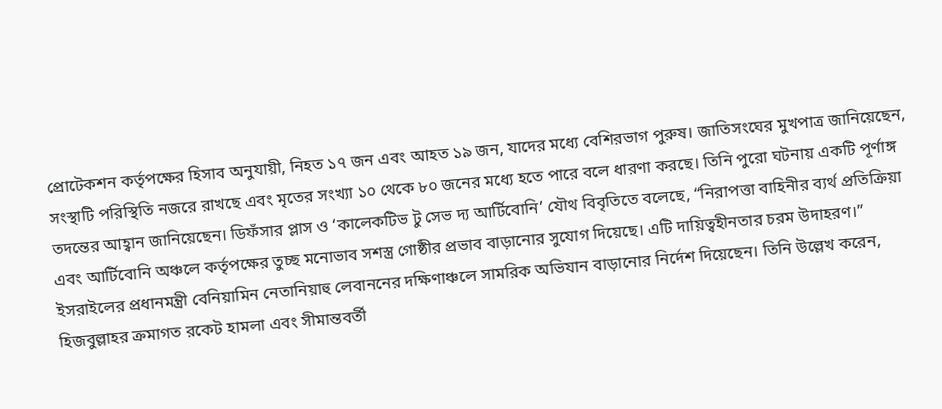প্রোটেকশন কর্তৃপক্ষের হিসাব অনুযায়ী, নিহত ১৭ জন এবং আহত ১৯ জন, যাদের মধ্যে বেশিরভাগ পুরুষ। জাতিসংঘের মুখপাত্র জানিয়েছেন, সংস্থাটি পরিস্থিতি নজরে রাখছে এবং মৃতের সংখ্যা ১০ থেকে ৮০ জনের মধ্যে হতে পারে বলে ধারণা করছে। তিনি পুরো ঘটনায় একটি পূর্ণাঙ্গ তদন্তের আহ্বান জানিয়েছেন। ডিফঁসার প্লাস ও ‘কালেকটিভ টু সেভ দ্য আর্টিবোনি’ যৌথ বিবৃতিতে বলেছে, “নিরাপত্তা বাহিনীর ব্যর্থ প্রতিক্রিয়া এবং আর্টিবোনি অঞ্চলে কর্তৃপক্ষের তুচ্ছ মনোভাব সশস্ত্র গোষ্ঠীর প্রভাব বাড়ানোর সুযোগ দিয়েছে। এটি দায়িত্বহীনতার চরম উদাহরণ।”
ইসরাইলের প্রধানমন্ত্রী বেনিয়ামিন নেতানিয়াহু লেবাননের দক্ষিণাঞ্চলে সামরিক অভিযান বাড়ানোর নির্দেশ দিয়েছেন। তিনি উল্লেখ করেন, হিজবুল্লাহর ক্রমাগত রকেট হামলা এবং সীমান্তবর্তী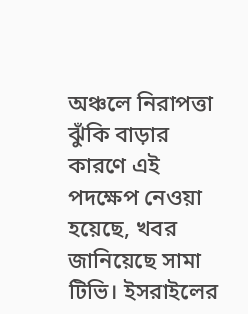অঞ্চলে নিরাপত্তা ঝুঁকি বাড়ার কারণে এই পদক্ষেপ নেওয়া হয়েছে, খবর জানিয়েছে সামা টিভি। ইসরাইলের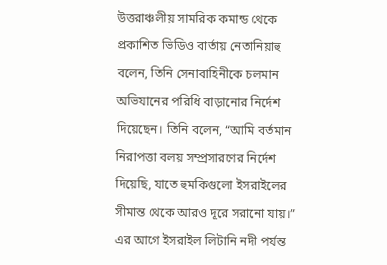উত্তরাঞ্চলীয় সামরিক কমান্ড থেকে প্রকাশিত ভিডিও বার্তায় নেতানিয়াহু বলেন, তিনি সেনাবাহিনীকে চলমান অভিযানের পরিধি বাড়ানোর নির্দেশ দিয়েছেন। তিনি বলেন, “আমি বর্তমান নিরাপত্তা বলয় সম্প্রসারণের নির্দেশ দিয়েছি, যাতে হুমকিগুলো ইসরাইলের সীমান্ত থেকে আরও দূরে সরানো যায়।” এর আগে ইসরাইল লিটানি নদী পর্যন্ত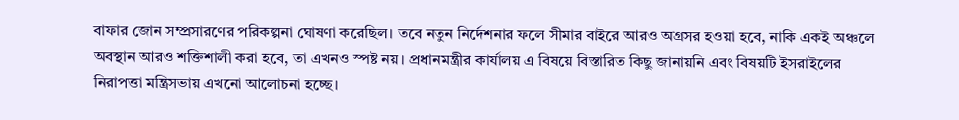বাফার জোন সম্প্রসারণের পরিকল্পনা ঘোষণা করেছিল। তবে নতুন নির্দেশনার ফলে সীমার বাইরে আরও অগ্রসর হওয়া হবে, নাকি একই অঞ্চলে অবস্থান আরও শক্তিশালী করা হবে, তা এখনও স্পষ্ট নয়। প্রধানমন্ত্রীর কার্যালয় এ বিষয়ে বিস্তারিত কিছু জানায়নি এবং বিষয়টি ইসরাইলের নিরাপত্তা মন্ত্রিসভায় এখনো আলোচনা হচ্ছে।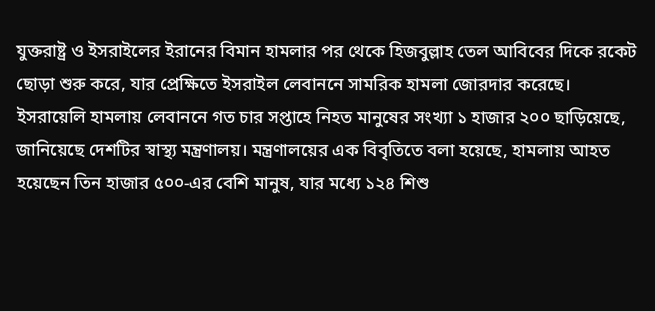যুক্তরাষ্ট্র ও ইসরাইলের ইরানের বিমান হামলার পর থেকে হিজবুল্লাহ তেল আবিবের দিকে রকেট ছোড়া শুরু করে, যার প্রেক্ষিতে ইসরাইল লেবাননে সামরিক হামলা জোরদার করেছে।
ইসরায়েলি হামলায় লেবাননে গত চার সপ্তাহে নিহত মানুষের সংখ্যা ১ হাজার ২০০ ছাড়িয়েছে, জানিয়েছে দেশটির স্বাস্থ্য মন্ত্রণালয়। মন্ত্রণালয়ের এক বিবৃতিতে বলা হয়েছে, হামলায় আহত হয়েছেন তিন হাজার ৫০০-এর বেশি মানুষ, যার মধ্যে ১২৪ শিশু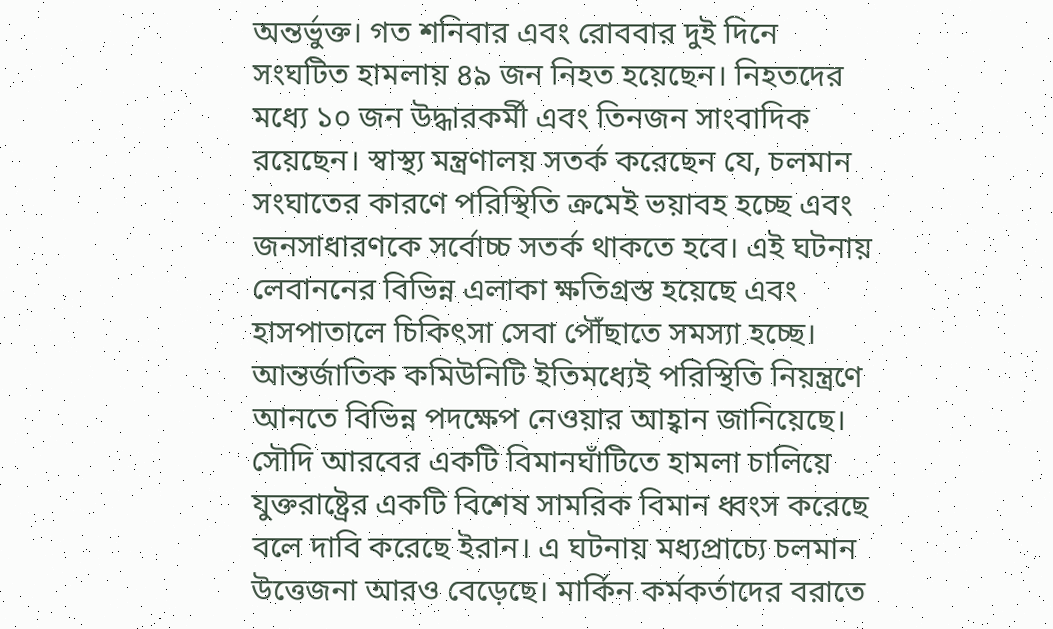অন্তর্ভুক্ত। গত শনিবার এবং রোববার দুই দিনে সংঘটিত হামলায় ৪৯ জন নিহত হয়েছেন। নিহতদের মধ্যে ১০ জন উদ্ধারকর্মী এবং তিনজন সাংবাদিক রয়েছেন। স্বাস্থ্য মন্ত্রণালয় সতর্ক করেছেন যে, চলমান সংঘাতের কারণে পরিস্থিতি ক্রমেই ভয়াবহ হচ্ছে এবং জনসাধারণকে সর্বোচ্চ সতর্ক থাকতে হবে। এই ঘটনায় লেবাননের বিভিন্ন এলাকা ক্ষতিগ্রস্ত হয়েছে এবং হাসপাতালে চিকিৎসা সেবা পৌঁছাতে সমস্যা হচ্ছে। আন্তর্জাতিক কমিউনিটি ইতিমধ্যেই পরিস্থিতি নিয়ন্ত্রণে আনতে বিভিন্ন পদক্ষেপ নেওয়ার আহ্বান জানিয়েছে।
সৌদি আরবের একটি বিমানঘাঁটিতে হামলা চালিয়ে যুক্তরাষ্ট্রের একটি বিশেষ সামরিক বিমান ধ্বংস করেছে বলে দাবি করেছে ইরান। এ ঘটনায় মধ্যপ্রাচ্যে চলমান উত্তেজনা আরও বেড়েছে। মার্কিন কর্মকর্তাদের বরাতে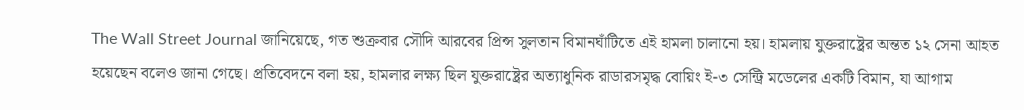The Wall Street Journal জানিয়েছে, গত শুক্রবার সৌদি আরবের প্রিন্স সুলতান বিমানঘাঁটিতে এই হামলা চালানো হয়। হামলায় যুক্তরাষ্ট্রের অন্তত ১২ সেনা আহত হয়েছেন বলেও জানা গেছে। প্রতিবেদনে বলা হয়, হামলার লক্ষ্য ছিল যুক্তরাষ্ট্রের অত্যাধুনিক রাডারসমৃদ্ধ বোয়িং ই-৩ সেন্ট্রি মডেলের একটি বিমান, যা আগাম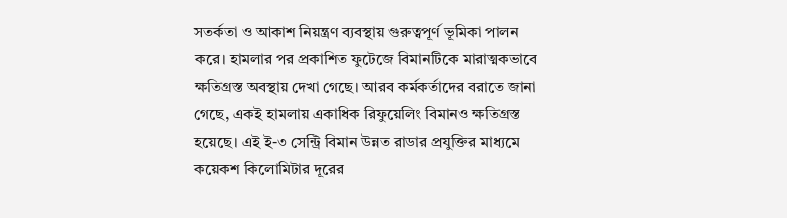সতর্কতা ও আকাশ নিয়ন্ত্রণ ব্যবস্থায় গুরুত্বপূর্ণ ভূমিকা পালন করে। হামলার পর প্রকাশিত ফুটেজে বিমানটিকে মারাত্মকভাবে ক্ষতিগ্রস্ত অবস্থায় দেখা গেছে। আরব কর্মকর্তাদের বরাতে জানা গেছে, একই হামলায় একাধিক রিফুয়েলিং বিমানও ক্ষতিগ্রস্ত হয়েছে। এই ই-৩ সেন্ট্রি বিমান উন্নত রাডার প্রযুক্তির মাধ্যমে কয়েকশ কিলোমিটার দূরের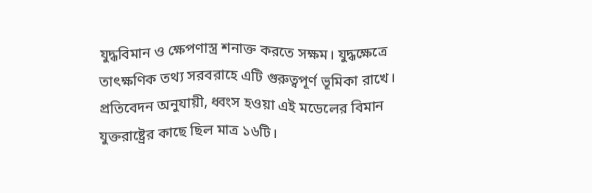যুদ্ধবিমান ও ক্ষেপণাস্ত্র শনাক্ত করতে সক্ষম। যুদ্ধক্ষেত্রে তাৎক্ষণিক তথ্য সরবরাহে এটি গুরুত্বপূর্ণ ভূমিকা রাখে। প্রতিবেদন অনুযায়ী, ধ্বংস হওয়া এই মডেলের বিমান যুক্তরাষ্ট্রের কাছে ছিল মাত্র ১৬টি।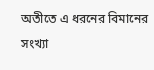অতীতে এ ধরনের বিমানের সংখ্যা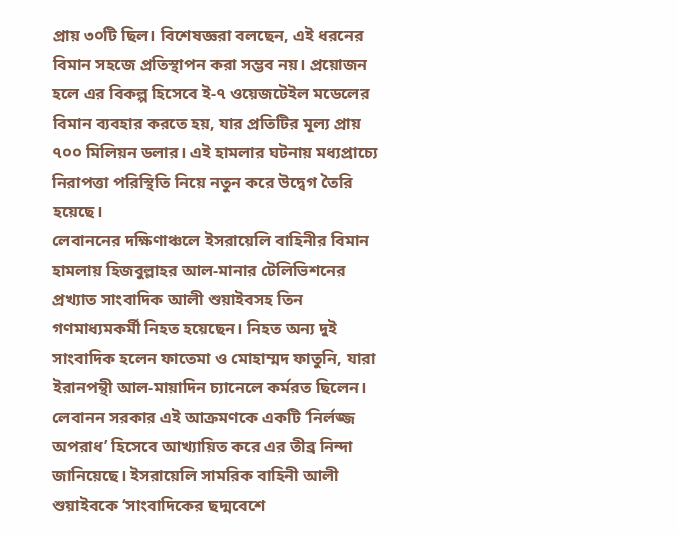প্রায় ৩০টি ছিল। বিশেষজ্ঞরা বলছেন, এই ধরনের বিমান সহজে প্রতিস্থাপন করা সম্ভব নয়। প্রয়োজন হলে এর বিকল্প হিসেবে ই-৭ ওয়েজটেইল মডেলের বিমান ব্যবহার করতে হয়, যার প্রতিটির মূল্য প্রায় ৭০০ মিলিয়ন ডলার। এই হামলার ঘটনায় মধ্যপ্রাচ্যে নিরাপত্তা পরিস্থিতি নিয়ে নতুন করে উদ্বেগ তৈরি হয়েছে।
লেবাননের দক্ষিণাঞ্চলে ইসরায়েলি বাহিনীর বিমান হামলায় হিজবুল্লাহর আল-মানার টেলিভিশনের প্রখ্যাত সাংবাদিক আলী শুয়াইবসহ তিন গণমাধ্যমকর্মী নিহত হয়েছেন। নিহত অন্য দুই সাংবাদিক হলেন ফাতেমা ও মোহাম্মদ ফাতুনি, যারা ইরানপন্থী আল-মায়াদিন চ্যানেলে কর্মরত ছিলেন। লেবানন সরকার এই আক্রমণকে একটি ‘নির্লজ্জ অপরাধ’ হিসেবে আখ্যায়িত করে এর তীব্র নিন্দা জানিয়েছে। ইসরায়েলি সামরিক বাহিনী আলী শুয়াইবকে ‘সাংবাদিকের ছদ্মবেশে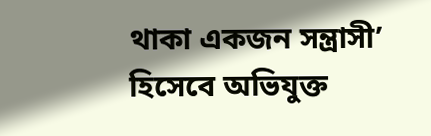থাকা একজন সন্ত্রাসী’ হিসেবে অভিযুক্ত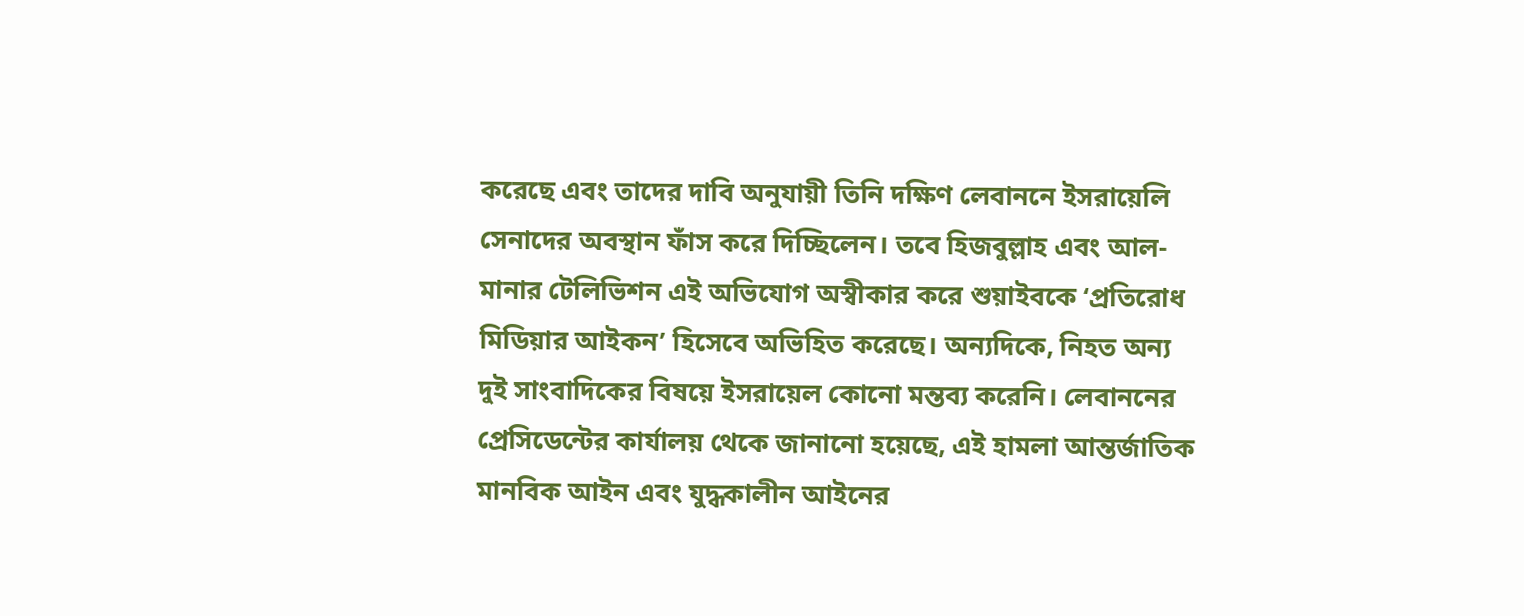করেছে এবং তাদের দাবি অনুযায়ী তিনি দক্ষিণ লেবাননে ইসরায়েলি সেনাদের অবস্থান ফাঁস করে দিচ্ছিলেন। তবে হিজবুল্লাহ এবং আল-মানার টেলিভিশন এই অভিযোগ অস্বীকার করে শুয়াইবকে ‘প্রতিরোধ মিডিয়ার আইকন’ হিসেবে অভিহিত করেছে। অন্যদিকে, নিহত অন্য দুই সাংবাদিকের বিষয়ে ইসরায়েল কোনো মন্তব্য করেনি। লেবাননের প্রেসিডেন্টের কার্যালয় থেকে জানানো হয়েছে, এই হামলা আন্তর্জাতিক মানবিক আইন এবং যুদ্ধকালীন আইনের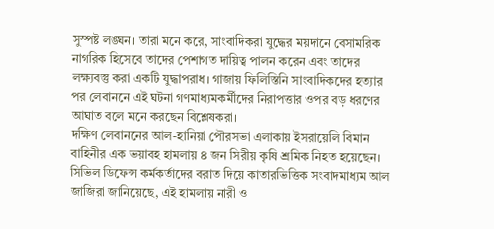সুস্পষ্ট লঙ্ঘন। তারা মনে করে, সাংবাদিকরা যুদ্ধের ময়দানে বেসামরিক নাগরিক হিসেবে তাদের পেশাগত দায়িত্ব পালন করেন এবং তাদের লক্ষ্যবস্তু করা একটি যুদ্ধাপরাধ। গাজায় ফিলিস্তিনি সাংবাদিকদের হত্যার পর লেবাননে এই ঘটনা গণমাধ্যমকর্মীদের নিরাপত্তার ওপর বড় ধরণের আঘাত বলে মনে করছেন বিশ্লেষকরা।
দক্ষিণ লেবাননের আল-হানিয়া পৌরসভা এলাকায় ইসরায়েলি বিমান বাহিনীর এক ভয়াবহ হামলায় ৪ জন সিরীয় কৃষি শ্রমিক নিহত হয়েছেন। সিভিল ডিফেন্স কর্মকর্তাদের বরাত দিয়ে কাতারভিত্তিক সংবাদমাধ্যম আল জাজিরা জানিয়েছে, এই হামলায় নারী ও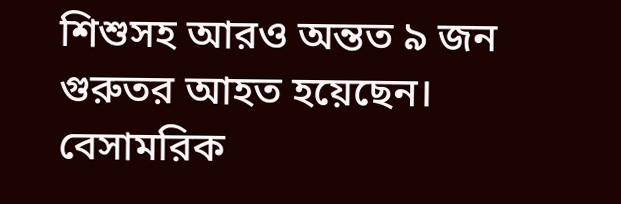শিশুসহ আরও অন্তত ৯ জন গুরুতর আহত হয়েছেন। বেসামরিক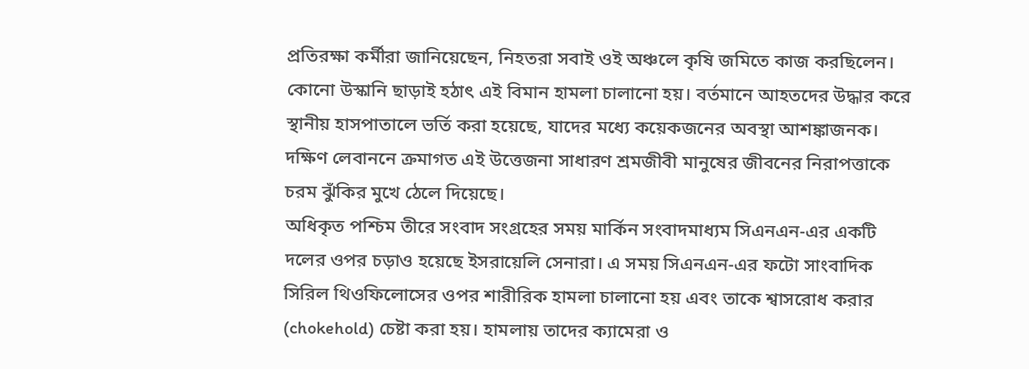প্রতিরক্ষা কর্মীরা জানিয়েছেন, নিহতরা সবাই ওই অঞ্চলে কৃষি জমিতে কাজ করছিলেন। কোনো উস্কানি ছাড়াই হঠাৎ এই বিমান হামলা চালানো হয়। বর্তমানে আহতদের উদ্ধার করে স্থানীয় হাসপাতালে ভর্তি করা হয়েছে, যাদের মধ্যে কয়েকজনের অবস্থা আশঙ্কাজনক। দক্ষিণ লেবাননে ক্রমাগত এই উত্তেজনা সাধারণ শ্রমজীবী মানুষের জীবনের নিরাপত্তাকে চরম ঝুঁকির মুখে ঠেলে দিয়েছে।
অধিকৃত পশ্চিম তীরে সংবাদ সংগ্রহের সময় মার্কিন সংবাদমাধ্যম সিএনএন-এর একটি দলের ওপর চড়াও হয়েছে ইসরায়েলি সেনারা। এ সময় সিএনএন-এর ফটো সাংবাদিক সিরিল থিওফিলোসের ওপর শারীরিক হামলা চালানো হয় এবং তাকে শ্বাসরোধ করার (chokehold) চেষ্টা করা হয়। হামলায় তাদের ক্যামেরা ও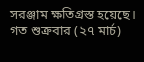সরঞ্জাম ক্ষতিগ্রস্ত হয়েছে। গত শুক্রবার (২৭ মার্চ)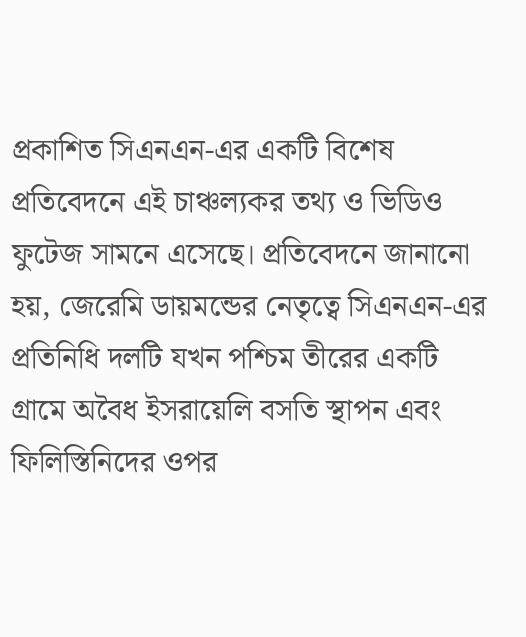প্রকাশিত সিএনএন-এর একটি বিশেষ প্রতিবেদনে এই চাঞ্চল্যকর তথ্য ও ভিডিও ফুটেজ সামনে এসেছে। প্রতিবেদনে জানানো হয়, জেরেমি ডায়মন্ডের নেতৃত্বে সিএনএন-এর প্রতিনিধি দলটি যখন পশ্চিম তীরের একটি গ্রামে অবৈধ ইসরায়েলি বসতি স্থাপন এবং ফিলিস্তিনিদের ওপর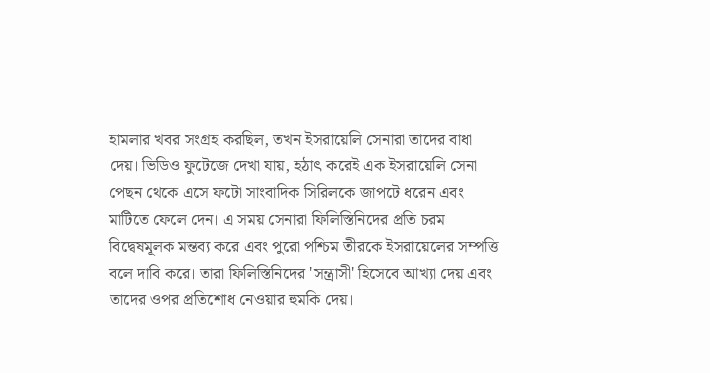হামলার খবর সংগ্রহ করছিল, তখন ইসরায়েলি সেনারা তাদের বাধা দেয়। ভিডিও ফুটেজে দেখা যায়, হঠাৎ করেই এক ইসরায়েলি সেনা পেছন থেকে এসে ফটো সাংবাদিক সিরিলকে জাপটে ধরেন এবং মাটিতে ফেলে দেন। এ সময় সেনারা ফিলিস্তিনিদের প্রতি চরম বিদ্বেষমূলক মন্তব্য করে এবং পুরো পশ্চিম তীরকে ইসরায়েলের সম্পত্তি বলে দাবি করে। তারা ফিলিস্তিনিদের 'সন্ত্রাসী' হিসেবে আখ্যা দেয় এবং তাদের ওপর প্রতিশোধ নেওয়ার হুমকি দেয়।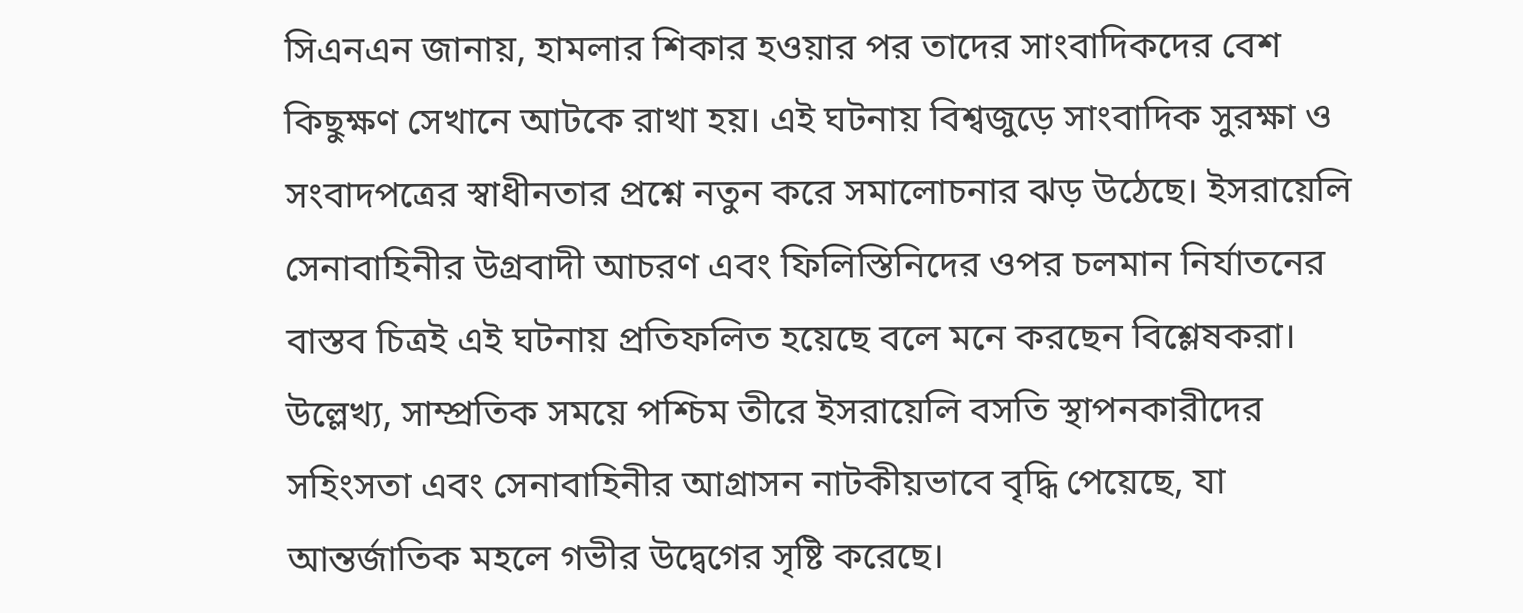সিএনএন জানায়, হামলার শিকার হওয়ার পর তাদের সাংবাদিকদের বেশ কিছুক্ষণ সেখানে আটকে রাখা হয়। এই ঘটনায় বিশ্বজুড়ে সাংবাদিক সুরক্ষা ও সংবাদপত্রের স্বাধীনতার প্রশ্নে নতুন করে সমালোচনার ঝড় উঠেছে। ইসরায়েলি সেনাবাহিনীর উগ্রবাদী আচরণ এবং ফিলিস্তিনিদের ওপর চলমান নির্যাতনের বাস্তব চিত্রই এই ঘটনায় প্রতিফলিত হয়েছে বলে মনে করছেন বিশ্লেষকরা। উল্লেখ্য, সাম্প্রতিক সময়ে পশ্চিম তীরে ইসরায়েলি বসতি স্থাপনকারীদের সহিংসতা এবং সেনাবাহিনীর আগ্রাসন নাটকীয়ভাবে বৃদ্ধি পেয়েছে, যা আন্তর্জাতিক মহলে গভীর উদ্বেগের সৃষ্টি করেছে।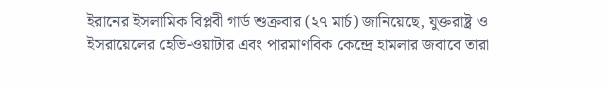ইরানের ইসলামিক বিপ্লবী গার্ড শুক্রবার (২৭ মার্চ) জানিয়েছে, যুক্তরাষ্ট্র ও ইসরায়েলের হেভি-ওয়াটার এবং পারমাণবিক কেন্দ্রে হামলার জবাবে তারা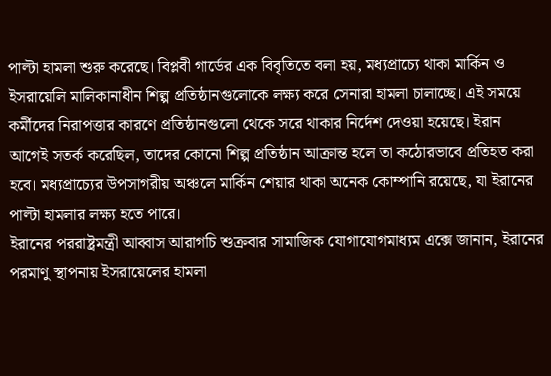পাল্টা হামলা শুরু করেছে। বিপ্লবী গার্ডের এক বিবৃতিতে বলা হয়, মধ্যপ্রাচ্যে থাকা মার্কিন ও ইসরায়েলি মালিকানাধীন শিল্প প্রতিষ্ঠানগুলোকে লক্ষ্য করে সেনারা হামলা চালাচ্ছে। এই সময়ে কর্মীদের নিরাপত্তার কারণে প্রতিষ্ঠানগুলো থেকে সরে থাকার নির্দেশ দেওয়া হয়েছে। ইরান আগেই সতর্ক করেছিল, তাদের কোনো শিল্প প্রতিষ্ঠান আক্রান্ত হলে তা কঠোরভাবে প্রতিহত করা হবে। মধ্যপ্রাচ্যের উপসাগরীয় অঞ্চলে মার্কিন শেয়ার থাকা অনেক কোম্পানি রয়েছে, যা ইরানের পাল্টা হামলার লক্ষ্য হতে পারে।
ইরানের পররাষ্ট্রমন্ত্রী আব্বাস আরাগচি শুক্রবার সামাজিক যোগাযোগমাধ্যম এক্সে জানান, ইরানের পরমাণু স্থাপনায় ইসরায়েলের হামলা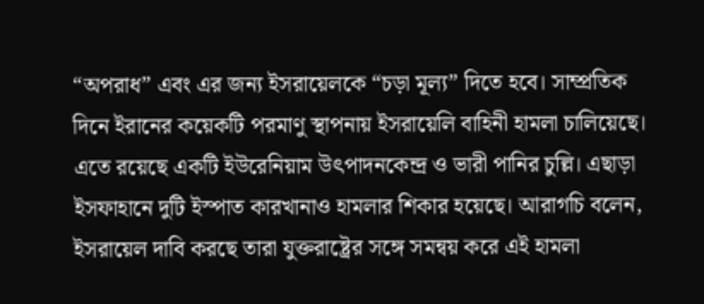“অপরাধ” এবং এর জন্য ইসরায়েলকে “চড়া মূল্য” দিতে হবে। সাম্প্রতিক দিনে ইরানের কয়েকটি পরমাণু স্থাপনায় ইসরায়েলি বাহিনী হামলা চালিয়েছে। এতে রয়েছে একটি ইউরেনিয়াম উৎপাদনকেন্দ্র ও ভারী পানির চুল্লি। এছাড়া ইসফাহানে দুটি ইস্পাত কারখানাও হামলার শিকার হয়েছে। আরাগচি বলেন, ইসরায়েল দাবি করছে তারা যুক্তরাষ্ট্রের সঙ্গে সমন্বয় করে এই হামলা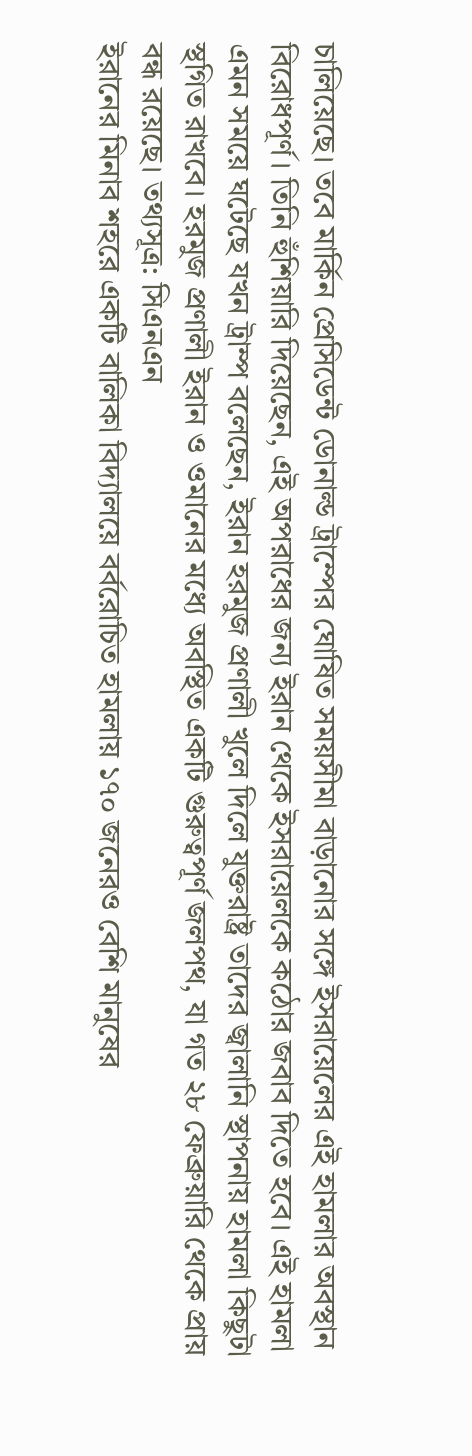চালিয়েছে। তবে মার্কিন প্রেসিডেন্ট ডোনাল্ড ট্রাম্পের ঘোষিত সময়সীমা বাড়ানোর সঙ্গে ইসরায়েলের এই হামলার অবস্থান বিরোধপূর্ণ। তিনি হুঁশিয়ারি দিয়েছেন, এই অপরাধের জন্য ইরান থেকে ইসরায়েলকে কঠোর জবাব দিতে হবে। এই হামলা এমন সময়ে ঘটেছে যখন ট্রাম্প বলেছেন, ইরান হরমুজ প্রণালী খুলে দিলে যুক্তরাষ্ট্র তাদের জ্বালানি স্থাপনায় হামলা কিছুটা স্থগিত রাখবে। হরমুজ প্রণালী ইরান ও ওমানের মধ্যে অবস্থিত একটি গুরুত্বপূর্ণ জলপথ, যা গত ২৮ ফেব্রুয়ারি থেকে প্রায় বন্ধ রয়েছে। তথ্যসূত্র: সিএনএন
ইরানের মিনাব শহরে একটি বালিকা বিদ্যালয়ে বর্বরোচিত হামলায় ১৭০ জনেরও বেশি মানুষের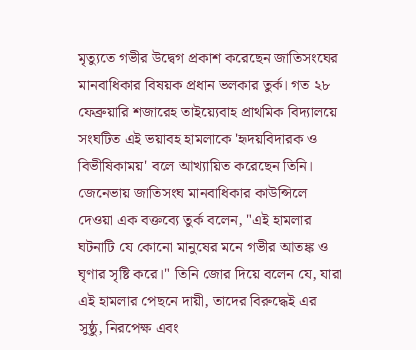মৃত্যুতে গভীর উদ্বেগ প্রকাশ করেছেন জাতিসংঘের মানবাধিকার বিষয়ক প্রধান ভলকার তুর্ক। গত ২৮ ফেব্রুয়ারি শজারেহ তাইয়্যেবাহ প্রাথমিক বিদ্যালয়ে সংঘটিত এই ভয়াবহ হামলাকে 'হৃদয়বিদারক ও বিভীষিকাময়' বলে আখ্যায়িত করেছেন তিনি। জেনেভায় জাতিসংঘ মানবাধিকার কাউন্সিলে দেওয়া এক বক্তব্যে তুর্ক বলেন, "এই হামলার ঘটনাটি যে কোনো মানুষের মনে গভীর আতঙ্ক ও ঘৃণার সৃষ্টি করে।" তিনি জোর দিয়ে বলেন যে, যারা এই হামলার পেছনে দায়ী, তাদের বিরুদ্ধেই এর সুষ্ঠু, নিরপেক্ষ এবং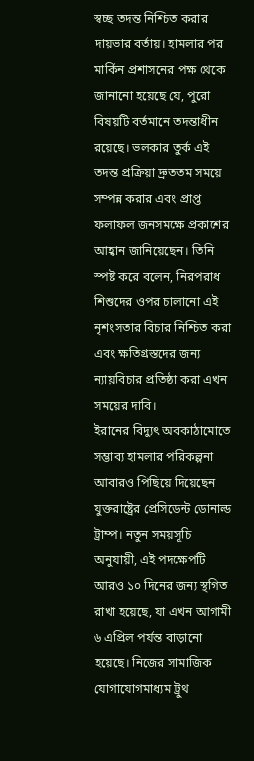স্বচ্ছ তদন্ত নিশ্চিত করার দায়ভার বর্তায়। হামলার পর মার্কিন প্রশাসনের পক্ষ থেকে জানানো হয়েছে যে, পুরো বিষয়টি বর্তমানে তদন্তাধীন রয়েছে। ভলকার তুর্ক এই তদন্ত প্রক্রিয়া দ্রুততম সময়ে সম্পন্ন করার এবং প্রাপ্ত ফলাফল জনসমক্ষে প্রকাশের আহ্বান জানিয়েছেন। তিনি স্পষ্ট করে বলেন, নিরপরাধ শিশুদের ওপর চালানো এই নৃশংসতার বিচার নিশ্চিত করা এবং ক্ষতিগ্রস্তদের জন্য ন্যায়বিচার প্রতিষ্ঠা করা এখন সময়ের দাবি।
ইরানের বিদ্যুৎ অবকাঠামোতে সম্ভাব্য হামলার পরিকল্পনা আবারও পিছিয়ে দিয়েছেন যুক্তরাষ্ট্রের প্রেসিডেন্ট ডোনাল্ড ট্রাম্প। নতুন সময়সূচি অনুযায়ী, এই পদক্ষেপটি আরও ১০ দিনের জন্য স্থগিত রাখা হয়েছে, যা এখন আগামী ৬ এপ্রিল পর্যন্ত বাড়ানো হয়েছে। নিজের সামাজিক যোগাযোগমাধ্যম ট্রুথ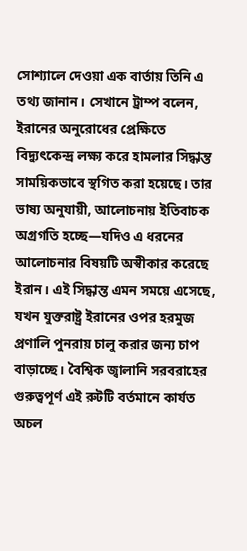সোশ্যালে দেওয়া এক বার্তায় তিনি এ তথ্য জানান। সেখানে ট্রাম্প বলেন, ইরানের অনুরোধের প্রেক্ষিতে বিদ্যুৎকেন্দ্র লক্ষ্য করে হামলার সিদ্ধান্ত সাময়িকভাবে স্থগিত করা হয়েছে। তার ভাষ্য অনুযায়ী, আলোচনায় ইতিবাচক অগ্রগতি হচ্ছে—যদিও এ ধরনের আলোচনার বিষয়টি অস্বীকার করেছে ইরান। এই সিদ্ধান্ত এমন সময়ে এসেছে, যখন যুক্তরাষ্ট্র ইরানের ওপর হরমুজ প্রণালি পুনরায় চালু করার জন্য চাপ বাড়াচ্ছে। বৈশ্বিক জ্বালানি সরবরাহের গুরুত্বপূর্ণ এই রুটটি বর্তমানে কার্যত অচল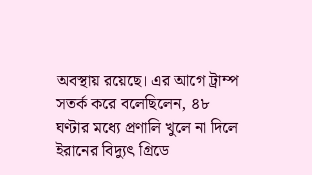অবস্থায় রয়েছে। এর আগে ট্রাম্প সতর্ক করে বলেছিলেন, ৪৮ ঘণ্টার মধ্যে প্রণালি খুলে না দিলে ইরানের বিদ্যুৎ গ্রিডে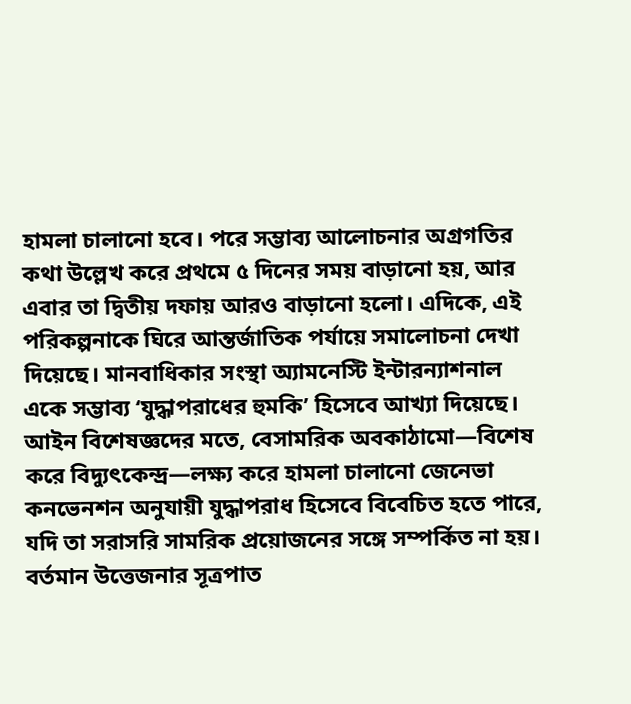হামলা চালানো হবে। পরে সম্ভাব্য আলোচনার অগ্রগতির কথা উল্লেখ করে প্রথমে ৫ দিনের সময় বাড়ানো হয়, আর এবার তা দ্বিতীয় দফায় আরও বাড়ানো হলো। এদিকে, এই পরিকল্পনাকে ঘিরে আন্তর্জাতিক পর্যায়ে সমালোচনা দেখা দিয়েছে। মানবাধিকার সংস্থা অ্যামনেস্টি ইন্টারন্যাশনাল একে সম্ভাব্য ‘যুদ্ধাপরাধের হুমকি’ হিসেবে আখ্যা দিয়েছে। আইন বিশেষজ্ঞদের মতে, বেসামরিক অবকাঠামো—বিশেষ করে বিদ্যুৎকেন্দ্র—লক্ষ্য করে হামলা চালানো জেনেভা কনভেনশন অনুযায়ী যুদ্ধাপরাধ হিসেবে বিবেচিত হতে পারে, যদি তা সরাসরি সামরিক প্রয়োজনের সঙ্গে সম্পর্কিত না হয়। বর্তমান উত্তেজনার সূত্রপাত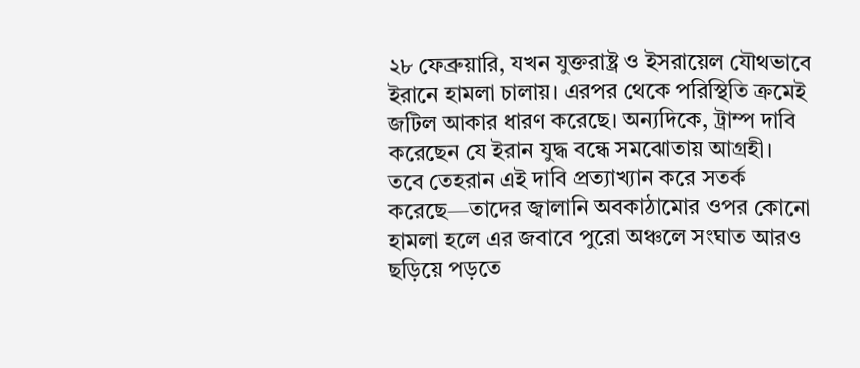২৮ ফেব্রুয়ারি, যখন যুক্তরাষ্ট্র ও ইসরায়েল যৌথভাবে ইরানে হামলা চালায়। এরপর থেকে পরিস্থিতি ক্রমেই জটিল আকার ধারণ করেছে। অন্যদিকে, ট্রাম্প দাবি করেছেন যে ইরান যুদ্ধ বন্ধে সমঝোতায় আগ্রহী। তবে তেহরান এই দাবি প্রত্যাখ্যান করে সতর্ক করেছে—তাদের জ্বালানি অবকাঠামোর ওপর কোনো হামলা হলে এর জবাবে পুরো অঞ্চলে সংঘাত আরও ছড়িয়ে পড়তে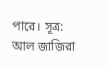পারে। সূত্র: আল জাজিরা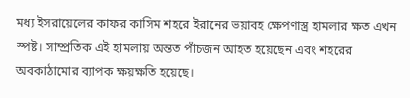মধ্য ইসরায়েলের কাফর কাসিম শহরে ইরানের ভয়াবহ ক্ষেপণাস্ত্র হামলার ক্ষত এখন স্পষ্ট। সাম্প্রতিক এই হামলায় অন্তত পাঁচজন আহত হয়েছেন এবং শহরের অবকাঠামোর ব্যাপক ক্ষয়ক্ষতি হয়েছে।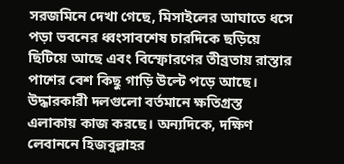সরজমিনে দেখা গেছে, মিসাইলের আঘাতে ধসে পড়া ভবনের ধ্বংসাবশেষ চারদিকে ছড়িয়ে ছিটিয়ে আছে এবং বিস্ফোরণের তীব্রতায় রাস্তার পাশের বেশ কিছু গাড়ি উল্টে পড়ে আছে। উদ্ধারকারী দলগুলো বর্তমানে ক্ষতিগ্রস্ত এলাকায় কাজ করছে। অন্যদিকে, দক্ষিণ লেবাননে হিজবুল্লাহর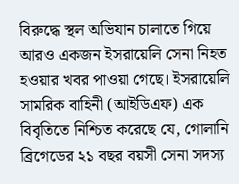বিরুদ্ধে স্থল অভিযান চালাতে গিয়ে আরও একজন ইসরায়েলি সেনা নিহত হওয়ার খবর পাওয়া গেছে। ইসরায়েলি সামরিক বাহিনী (আইডিএফ) এক বিবৃতিতে নিশ্চিত করেছে যে, গোলানি ব্রিগেডের ২১ বছর বয়সী সেনা সদস্য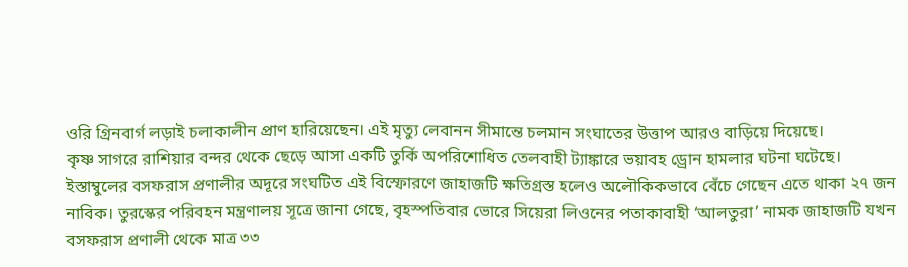ওরি গ্রিনবার্গ লড়াই চলাকালীন প্রাণ হারিয়েছেন। এই মৃত্যু লেবানন সীমান্তে চলমান সংঘাতের উত্তাপ আরও বাড়িয়ে দিয়েছে।
কৃষ্ণ সাগরে রাশিয়ার বন্দর থেকে ছেড়ে আসা একটি তুর্কি অপরিশোধিত তেলবাহী ট্যাঙ্কারে ভয়াবহ ড্রোন হামলার ঘটনা ঘটেছে। ইস্তাম্বুলের বসফরাস প্রণালীর অদূরে সংঘটিত এই বিস্ফোরণে জাহাজটি ক্ষতিগ্রস্ত হলেও অলৌকিকভাবে বেঁচে গেছেন এতে থাকা ২৭ জন নাবিক। তুরস্কের পরিবহন মন্ত্রণালয় সূত্রে জানা গেছে, বৃহস্পতিবার ভোরে সিয়েরা লিওনের পতাকাবাহী ‘আলতুরা’ নামক জাহাজটি যখন বসফরাস প্রণালী থেকে মাত্র ৩৩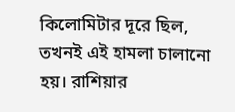কিলোমিটার দূরে ছিল, তখনই এই হামলা চালানো হয়। রাশিয়ার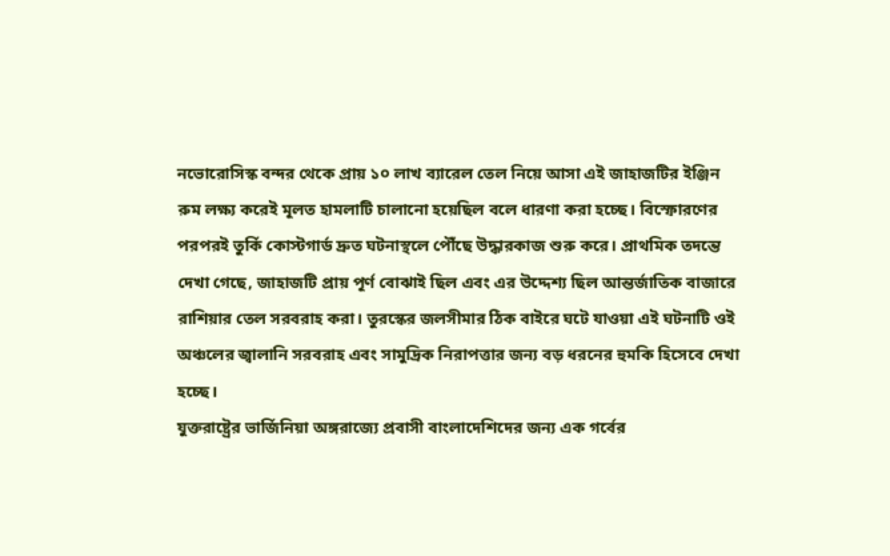নভোরোসিস্ক বন্দর থেকে প্রায় ১০ লাখ ব্যারেল তেল নিয়ে আসা এই জাহাজটির ইঞ্জিন রুম লক্ষ্য করেই মূলত হামলাটি চালানো হয়েছিল বলে ধারণা করা হচ্ছে। বিস্ফোরণের পরপরই তুর্কি কোস্টগার্ড দ্রুত ঘটনাস্থলে পৌঁছে উদ্ধারকাজ শুরু করে। প্রাথমিক তদন্তে দেখা গেছে, জাহাজটি প্রায় পূর্ণ বোঝাই ছিল এবং এর উদ্দেশ্য ছিল আন্তর্জাতিক বাজারে রাশিয়ার তেল সরবরাহ করা। তুরস্কের জলসীমার ঠিক বাইরে ঘটে যাওয়া এই ঘটনাটি ওই অঞ্চলের জ্বালানি সরবরাহ এবং সামুদ্রিক নিরাপত্তার জন্য বড় ধরনের হুমকি হিসেবে দেখা হচ্ছে।
যুক্তরাষ্ট্রের ভার্জিনিয়া অঙ্গরাজ্যে প্রবাসী বাংলাদেশিদের জন্য এক গর্বের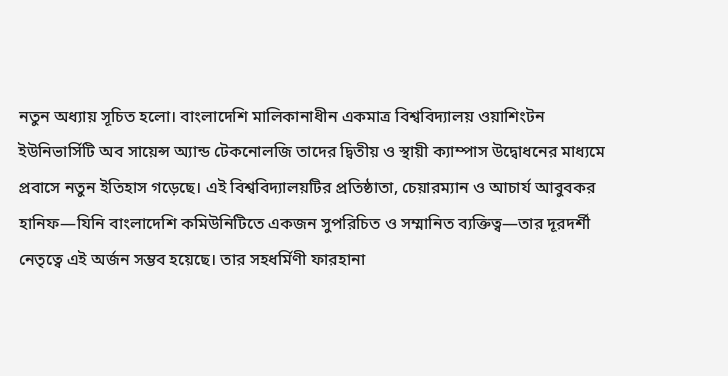নতুন অধ্যায় সূচিত হলো। বাংলাদেশি মালিকানাধীন একমাত্র বিশ্ববিদ্যালয় ওয়াশিংটন ইউনিভার্সিটি অব সায়েন্স অ্যান্ড টেকনোলজি তাদের দ্বিতীয় ও স্থায়ী ক্যাম্পাস উদ্বোধনের মাধ্যমে প্রবাসে নতুন ইতিহাস গড়েছে। এই বিশ্ববিদ্যালয়টির প্রতিষ্ঠাতা, চেয়ারম্যান ও আচার্য আবুবকর হানিফ—যিনি বাংলাদেশি কমিউনিটিতে একজন সুপরিচিত ও সম্মানিত ব্যক্তিত্ব—তার দূরদর্শী নেতৃত্বে এই অর্জন সম্ভব হয়েছে। তার সহধর্মিণী ফারহানা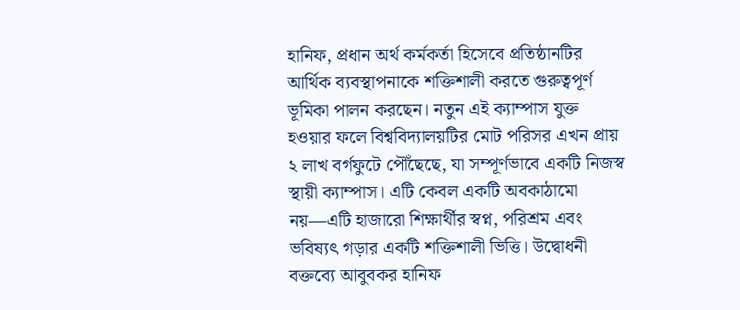হানিফ, প্রধান অর্থ কর্মকর্তা হিসেবে প্রতিষ্ঠানটির আর্থিক ব্যবস্থাপনাকে শক্তিশালী করতে গুরুত্বপূর্ণ ভূমিকা পালন করছেন। নতুন এই ক্যাম্পাস যুক্ত হওয়ার ফলে বিশ্ববিদ্যালয়টির মোট পরিসর এখন প্রায় ২ লাখ বর্গফুটে পৌঁছেছে, যা সম্পূর্ণভাবে একটি নিজস্ব স্থায়ী ক্যাম্পাস। এটি কেবল একটি অবকাঠামো নয়—এটি হাজারো শিক্ষার্থীর স্বপ্ন, পরিশ্রম এবং ভবিষ্যৎ গড়ার একটি শক্তিশালী ভিত্তি। উদ্বোধনী বক্তব্যে আবুবকর হানিফ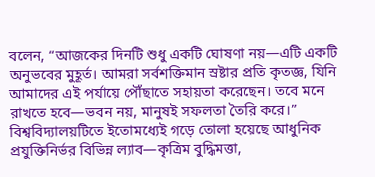বলেন, “আজকের দিনটি শুধু একটি ঘোষণা নয়—এটি একটি অনুভবের মুহূর্ত। আমরা সর্বশক্তিমান স্রষ্টার প্রতি কৃতজ্ঞ, যিনি আমাদের এই পর্যায়ে পৌঁছাতে সহায়তা করেছেন। তবে মনে রাখতে হবে—ভবন নয়, মানুষই সফলতা তৈরি করে।” বিশ্ববিদ্যালয়টিতে ইতোমধ্যেই গড়ে তোলা হয়েছে আধুনিক প্রযুক্তিনির্ভর বিভিন্ন ল্যাব—কৃত্রিম বুদ্ধিমত্তা,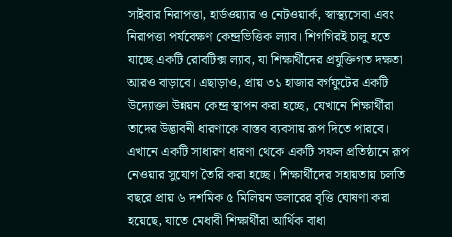সাইবার নিরাপত্তা, হার্ডওয়্যার ও নেটওয়ার্ক, স্বাস্থ্যসেবা এবং নিরাপত্তা পর্যবেক্ষণ কেন্দ্রভিত্তিক ল্যাব। শিগগিরই চালু হতে যাচ্ছে একটি রোবটিক্স ল্যাব, যা শিক্ষার্থীদের প্রযুক্তিগত দক্ষতা আরও বাড়াবে। এছাড়াও, প্রায় ৩১ হাজার বর্গফুটের একটি উদ্যোক্তা উন্নয়ন কেন্দ্র স্থাপন করা হচ্ছে, যেখানে শিক্ষার্থীরা তাদের উদ্ভাবনী ধারণাকে বাস্তব ব্যবসায় রূপ দিতে পারবে। এখানে একটি সাধারণ ধারণা থেকে একটি সফল প্রতিষ্ঠানে রূপ নেওয়ার সুযোগ তৈরি করা হচ্ছে। শিক্ষার্থীদের সহায়তায় চলতি বছরে প্রায় ৬ দশমিক ৫ মিলিয়ন ডলারের বৃত্তি ঘোষণা করা হয়েছে, যাতে মেধাবী শিক্ষার্থীরা আর্থিক বাধা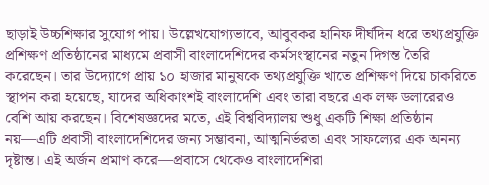ছাড়াই উচ্চশিক্ষার সুযোগ পায়। উল্লেখযোগ্যভাবে, আবুবকর হানিফ দীর্ঘদিন ধরে তথ্যপ্রযুক্তি প্রশিক্ষণ প্রতিষ্ঠানের মাধ্যমে প্রবাসী বাংলাদেশিদের কর্মসংস্থানের নতুন দিগন্ত তৈরি করেছেন। তার উদ্যোগে প্রায় ১০ হাজার মানুষকে তথ্যপ্রযুক্তি খাতে প্রশিক্ষণ দিয়ে চাকরিতে স্থাপন করা হয়েছে, যাদের অধিকাংশই বাংলাদেশি এবং তারা বছরে এক লক্ষ ডলারেরও বেশি আয় করছেন। বিশেষজ্ঞদের মতে, এই বিশ্ববিদ্যালয় শুধু একটি শিক্ষা প্রতিষ্ঠান নয়—এটি প্রবাসী বাংলাদেশিদের জন্য সম্ভাবনা, আত্মনির্ভরতা এবং সাফল্যের এক অনন্য দৃষ্টান্ত। এই অর্জন প্রমাণ করে—প্রবাসে থেকেও বাংলাদেশিরা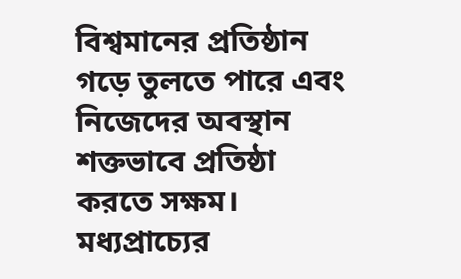বিশ্বমানের প্রতিষ্ঠান গড়ে তুলতে পারে এবং নিজেদের অবস্থান শক্তভাবে প্রতিষ্ঠা করতে সক্ষম।
মধ্যপ্রাচ্যের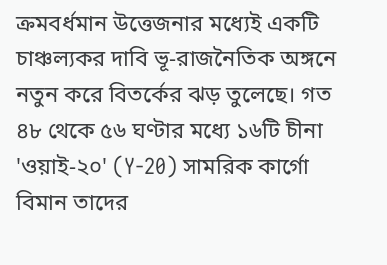ক্রমবর্ধমান উত্তেজনার মধ্যেই একটি চাঞ্চল্যকর দাবি ভূ-রাজনৈতিক অঙ্গনে নতুন করে বিতর্কের ঝড় তুলেছে। গত ৪৮ থেকে ৫৬ ঘণ্টার মধ্যে ১৬টি চীনা 'ওয়াই-২০' (Y-20) সামরিক কার্গো বিমান তাদের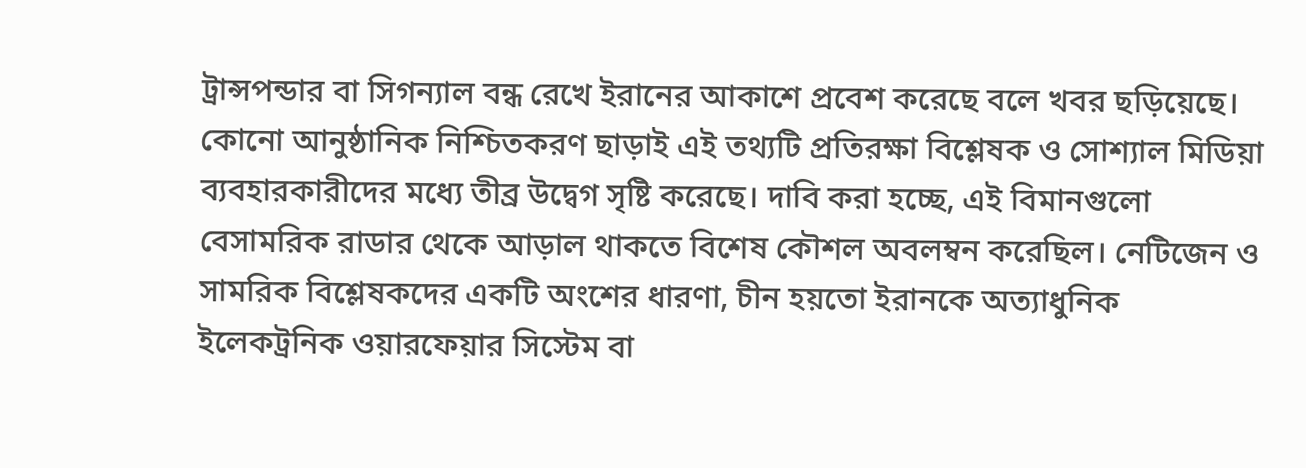ট্রান্সপন্ডার বা সিগন্যাল বন্ধ রেখে ইরানের আকাশে প্রবেশ করেছে বলে খবর ছড়িয়েছে। কোনো আনুষ্ঠানিক নিশ্চিতকরণ ছাড়াই এই তথ্যটি প্রতিরক্ষা বিশ্লেষক ও সোশ্যাল মিডিয়া ব্যবহারকারীদের মধ্যে তীব্র উদ্বেগ সৃষ্টি করেছে। দাবি করা হচ্ছে, এই বিমানগুলো বেসামরিক রাডার থেকে আড়াল থাকতে বিশেষ কৌশল অবলম্বন করেছিল। নেটিজেন ও সামরিক বিশ্লেষকদের একটি অংশের ধারণা, চীন হয়তো ইরানকে অত্যাধুনিক ইলেকট্রনিক ওয়ারফেয়ার সিস্টেম বা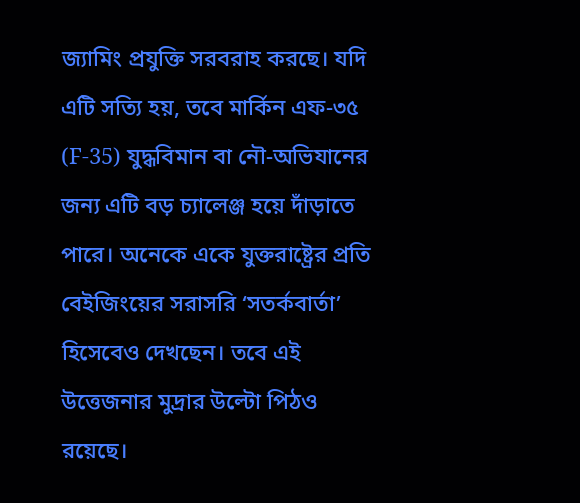জ্যামিং প্রযুক্তি সরবরাহ করছে। যদি এটি সত্যি হয়, তবে মার্কিন এফ-৩৫ (F-35) যুদ্ধবিমান বা নৌ-অভিযানের জন্য এটি বড় চ্যালেঞ্জ হয়ে দাঁড়াতে পারে। অনেকে একে যুক্তরাষ্ট্রের প্রতি বেইজিংয়ের সরাসরি ‘সতর্কবার্তা’ হিসেবেও দেখছেন। তবে এই উত্তেজনার মুদ্রার উল্টো পিঠও রয়েছে।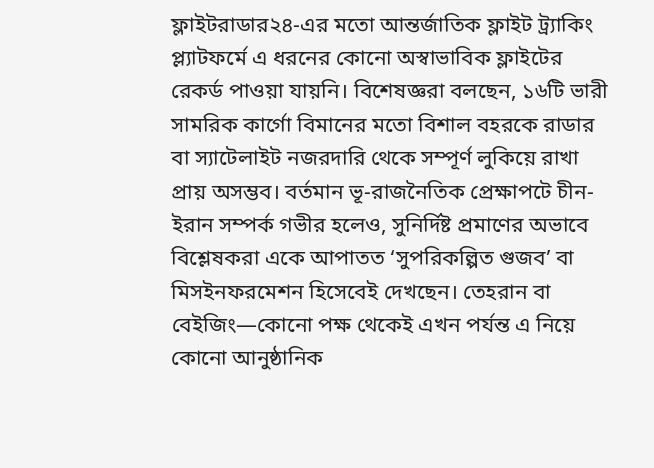ফ্লাইটরাডার২৪-এর মতো আন্তর্জাতিক ফ্লাইট ট্র্যাকিং প্ল্যাটফর্মে এ ধরনের কোনো অস্বাভাবিক ফ্লাইটের রেকর্ড পাওয়া যায়নি। বিশেষজ্ঞরা বলছেন, ১৬টি ভারী সামরিক কার্গো বিমানের মতো বিশাল বহরকে রাডার বা স্যাটেলাইট নজরদারি থেকে সম্পূর্ণ লুকিয়ে রাখা প্রায় অসম্ভব। বর্তমান ভূ-রাজনৈতিক প্রেক্ষাপটে চীন-ইরান সম্পর্ক গভীর হলেও, সুনির্দিষ্ট প্রমাণের অভাবে বিশ্লেষকরা একে আপাতত ‘সুপরিকল্পিত গুজব’ বা মিসইনফরমেশন হিসেবেই দেখছেন। তেহরান বা বেইজিং—কোনো পক্ষ থেকেই এখন পর্যন্ত এ নিয়ে কোনো আনুষ্ঠানিক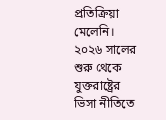প্রতিক্রিয়া মেলেনি।
২০২৬ সালের শুরু থেকে যুক্তরাষ্ট্রের ভিসা নীতিতে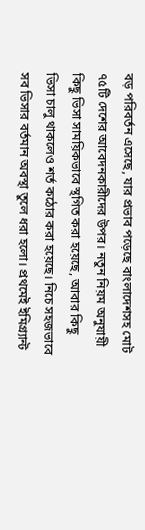বড় পরিবর্তন এসেছে, যার প্রভাব পড়েছে বাংলাদেশসহ মোট ৭৫টি দেশের আবেদনকারীদের উপর। নতুন নিয়ম অনুযায়ী কিছু ভিসা সাময়িকভাবে স্থগিত করা হয়েছে, আবার কিছু ভিসা চালু থাকলেও শর্ত কঠোর করা হয়েছে। নিচে সহজভাবে সব ভিসার বর্তমান অবস্থা তুলে ধরা হলো। প্রথমেই ইমিগ্র্যান্ট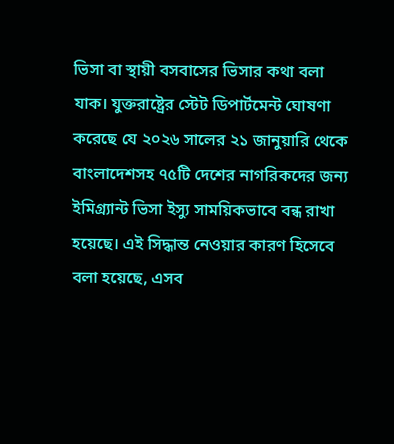ভিসা বা স্থায়ী বসবাসের ভিসার কথা বলা যাক। যুক্তরাষ্ট্রের স্টেট ডিপার্টমেন্ট ঘোষণা করেছে যে ২০২৬ সালের ২১ জানুয়ারি থেকে বাংলাদেশসহ ৭৫টি দেশের নাগরিকদের জন্য ইমিগ্র্যান্ট ভিসা ইস্যু সাময়িকভাবে বন্ধ রাখা হয়েছে। এই সিদ্ধান্ত নেওয়ার কারণ হিসেবে বলা হয়েছে, এসব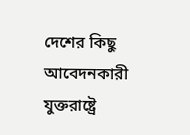দেশের কিছু আবেদনকারী যুক্তরাষ্ট্রে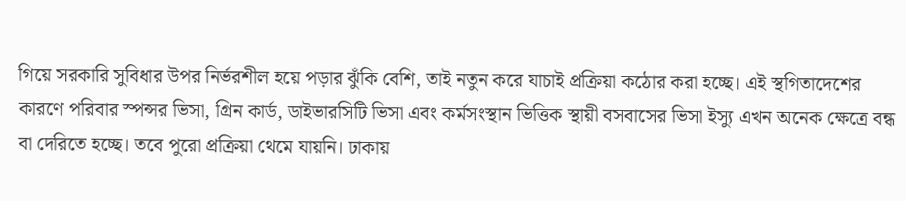গিয়ে সরকারি সুবিধার উপর নির্ভরশীল হয়ে পড়ার ঝুঁকি বেশি, তাই নতুন করে যাচাই প্রক্রিয়া কঠোর করা হচ্ছে। এই স্থগিতাদেশের কারণে পরিবার স্পন্সর ভিসা, গ্রিন কার্ড, ডাইভারসিটি ভিসা এবং কর্মসংস্থান ভিত্তিক স্থায়ী বসবাসের ভিসা ইস্যু এখন অনেক ক্ষেত্রে বন্ধ বা দেরিতে হচ্ছে। তবে পুরো প্রক্রিয়া থেমে যায়নি। ঢাকায়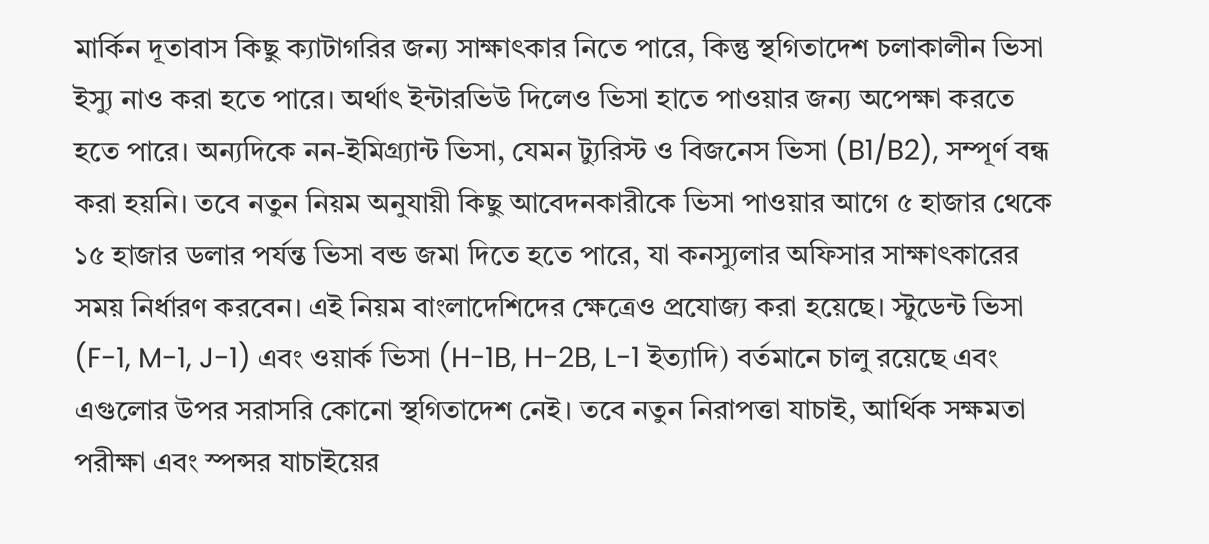মার্কিন দূতাবাস কিছু ক্যাটাগরির জন্য সাক্ষাৎকার নিতে পারে, কিন্তু স্থগিতাদেশ চলাকালীন ভিসা ইস্যু নাও করা হতে পারে। অর্থাৎ ইন্টারভিউ দিলেও ভিসা হাতে পাওয়ার জন্য অপেক্ষা করতে হতে পারে। অন্যদিকে নন-ইমিগ্র্যান্ট ভিসা, যেমন ট্যুরিস্ট ও বিজনেস ভিসা (B1/B2), সম্পূর্ণ বন্ধ করা হয়নি। তবে নতুন নিয়ম অনুযায়ী কিছু আবেদনকারীকে ভিসা পাওয়ার আগে ৫ হাজার থেকে ১৫ হাজার ডলার পর্যন্ত ভিসা বন্ড জমা দিতে হতে পারে, যা কনস্যুলার অফিসার সাক্ষাৎকারের সময় নির্ধারণ করবেন। এই নিয়ম বাংলাদেশিদের ক্ষেত্রেও প্রযোজ্য করা হয়েছে। স্টুডেন্ট ভিসা (F-1, M-1, J-1) এবং ওয়ার্ক ভিসা (H-1B, H-2B, L-1 ইত্যাদি) বর্তমানে চালু রয়েছে এবং এগুলোর উপর সরাসরি কোনো স্থগিতাদেশ নেই। তবে নতুন নিরাপত্তা যাচাই, আর্থিক সক্ষমতা পরীক্ষা এবং স্পন্সর যাচাইয়ের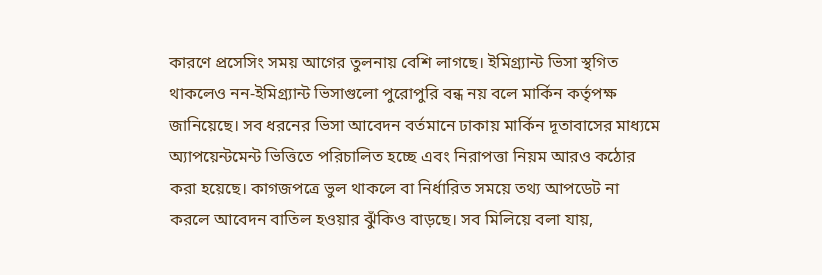কারণে প্রসেসিং সময় আগের তুলনায় বেশি লাগছে। ইমিগ্র্যান্ট ভিসা স্থগিত থাকলেও নন-ইমিগ্র্যান্ট ভিসাগুলো পুরোপুরি বন্ধ নয় বলে মার্কিন কর্তৃপক্ষ জানিয়েছে। সব ধরনের ভিসা আবেদন বর্তমানে ঢাকায় মার্কিন দূতাবাসের মাধ্যমে অ্যাপয়েন্টমেন্ট ভিত্তিতে পরিচালিত হচ্ছে এবং নিরাপত্তা নিয়ম আরও কঠোর করা হয়েছে। কাগজপত্রে ভুল থাকলে বা নির্ধারিত সময়ে তথ্য আপডেট না করলে আবেদন বাতিল হওয়ার ঝুঁকিও বাড়ছে। সব মিলিয়ে বলা যায়,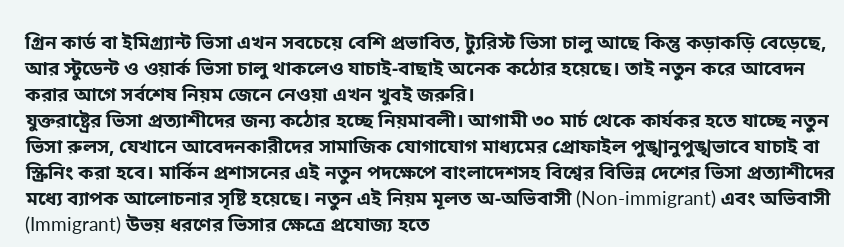গ্রিন কার্ড বা ইমিগ্র্যান্ট ভিসা এখন সবচেয়ে বেশি প্রভাবিত, ট্যুরিস্ট ভিসা চালু আছে কিন্তু কড়াকড়ি বেড়েছে, আর স্টুডেন্ট ও ওয়ার্ক ভিসা চালু থাকলেও যাচাই-বাছাই অনেক কঠোর হয়েছে। তাই নতুন করে আবেদন করার আগে সর্বশেষ নিয়ম জেনে নেওয়া এখন খুবই জরুরি।
যুক্তরাষ্ট্রের ভিসা প্রত্যাশীদের জন্য কঠোর হচ্ছে নিয়মাবলী। আগামী ৩০ মার্চ থেকে কার্যকর হতে যাচ্ছে নতুন ভিসা রুলস, যেখানে আবেদনকারীদের সামাজিক যোগাযোগ মাধ্যমের প্রোফাইল পুঙ্খানুপুঙ্খভাবে যাচাই বা স্ক্রিনিং করা হবে। মার্কিন প্রশাসনের এই নতুন পদক্ষেপে বাংলাদেশসহ বিশ্বের বিভিন্ন দেশের ভিসা প্রত্যাশীদের মধ্যে ব্যাপক আলোচনার সৃষ্টি হয়েছে। নতুন এই নিয়ম মূলত অ-অভিবাসী (Non-immigrant) এবং অভিবাসী (Immigrant) উভয় ধরণের ভিসার ক্ষেত্রে প্রযোজ্য হতে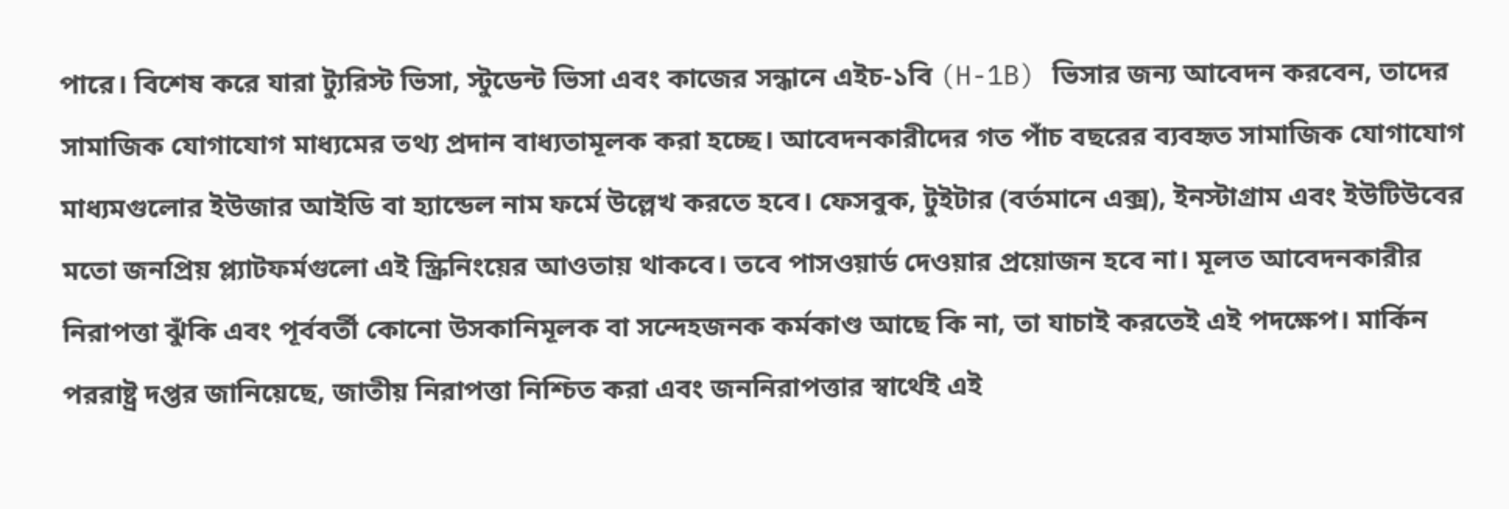পারে। বিশেষ করে যারা ট্যুরিস্ট ভিসা, স্টুডেন্ট ভিসা এবং কাজের সন্ধানে এইচ-১বি (H-1B) ভিসার জন্য আবেদন করবেন, তাদের সামাজিক যোগাযোগ মাধ্যমের তথ্য প্রদান বাধ্যতামূলক করা হচ্ছে। আবেদনকারীদের গত পাঁচ বছরের ব্যবহৃত সামাজিক যোগাযোগ মাধ্যমগুলোর ইউজার আইডি বা হ্যান্ডেল নাম ফর্মে উল্লেখ করতে হবে। ফেসবুক, টুইটার (বর্তমানে এক্স), ইনস্টাগ্রাম এবং ইউটিউবের মতো জনপ্রিয় প্ল্যাটফর্মগুলো এই স্ক্রিনিংয়ের আওতায় থাকবে। তবে পাসওয়ার্ড দেওয়ার প্রয়োজন হবে না। মূলত আবেদনকারীর নিরাপত্তা ঝুঁকি এবং পূর্ববর্তী কোনো উসকানিমূলক বা সন্দেহজনক কর্মকাণ্ড আছে কি না, তা যাচাই করতেই এই পদক্ষেপ। মার্কিন পররাষ্ট্র দপ্তর জানিয়েছে, জাতীয় নিরাপত্তা নিশ্চিত করা এবং জননিরাপত্তার স্বার্থেই এই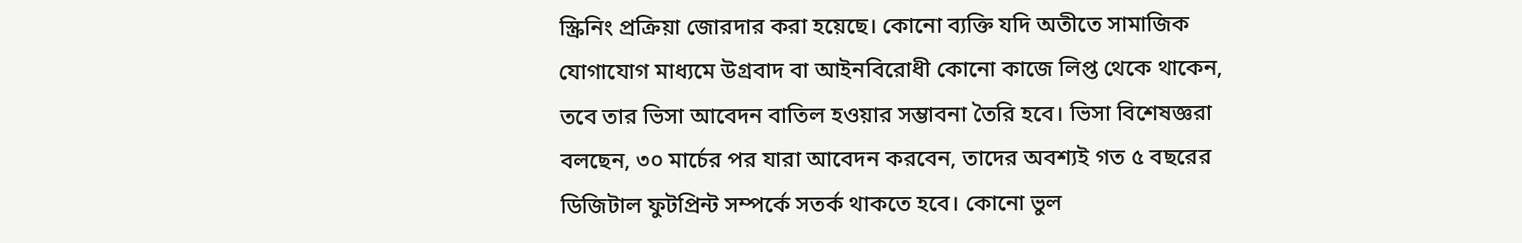স্ক্রিনিং প্রক্রিয়া জোরদার করা হয়েছে। কোনো ব্যক্তি যদি অতীতে সামাজিক যোগাযোগ মাধ্যমে উগ্রবাদ বা আইনবিরোধী কোনো কাজে লিপ্ত থেকে থাকেন, তবে তার ভিসা আবেদন বাতিল হওয়ার সম্ভাবনা তৈরি হবে। ভিসা বিশেষজ্ঞরা বলছেন, ৩০ মার্চের পর যারা আবেদন করবেন, তাদের অবশ্যই গত ৫ বছরের ডিজিটাল ফুটপ্রিন্ট সম্পর্কে সতর্ক থাকতে হবে। কোনো ভুল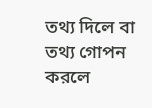তথ্য দিলে বা তথ্য গোপন করলে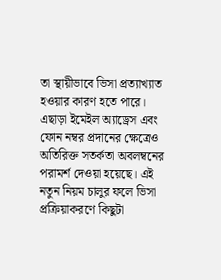তা স্থায়ীভাবে ভিসা প্রত্যাখ্যাত হওয়ার কারণ হতে পারে। এছাড়া ইমেইল অ্যাড্রেস এবং ফোন নম্বর প্রদানের ক্ষেত্রেও অতিরিক্ত সতর্কতা অবলম্বনের পরামর্শ দেওয়া হয়েছে। এই নতুন নিয়ম চালুর ফলে ভিসা প্রক্রিয়াকরণে কিছুটা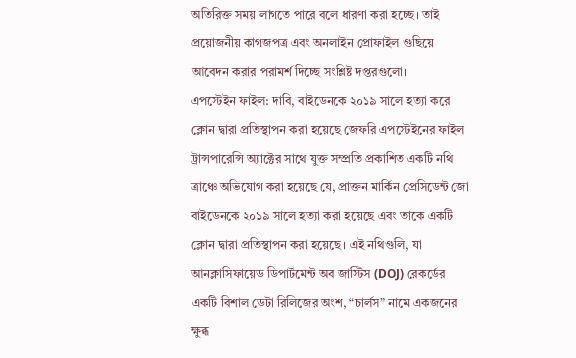অতিরিক্ত সময় লাগতে পারে বলে ধারণা করা হচ্ছে। তাই প্রয়োজনীয় কাগজপত্র এবং অনলাইন প্রোফাইল গুছিয়ে আবেদন করার পরামর্শ দিচ্ছে সংশ্লিষ্ট দপ্তরগুলো।
এপস্টেইন ফাইল: দাবি, বাইডেনকে ২০১৯ সালে হত্যা করে ক্লোন দ্বারা প্রতিস্থাপন করা হয়েছে জেফরি এপস্টেইনের ফাইল ট্রান্সপারেন্সি অ্যাক্টের সাথে যুক্ত সম্প্রতি প্রকাশিত একটি নথি ত্রাঞ্চে অভিযোগ করা হয়েছে যে, প্রাক্তন মার্কিন প্রেসিডেন্ট জো বাইডেনকে ২০১৯ সালে হত্যা করা হয়েছে এবং তাকে একটি ক্লোন দ্বারা প্রতিস্থাপন করা হয়েছে। এই নথিগুলি, যা আনক্লাসিফায়েড ডিপার্টমেন্ট অব জাস্টিস (DOJ) রেকর্ডের একটি বিশাল ডেটা রিলিজের অংশ, “চার্লস” নামে একজনের ক্ষুব্ধ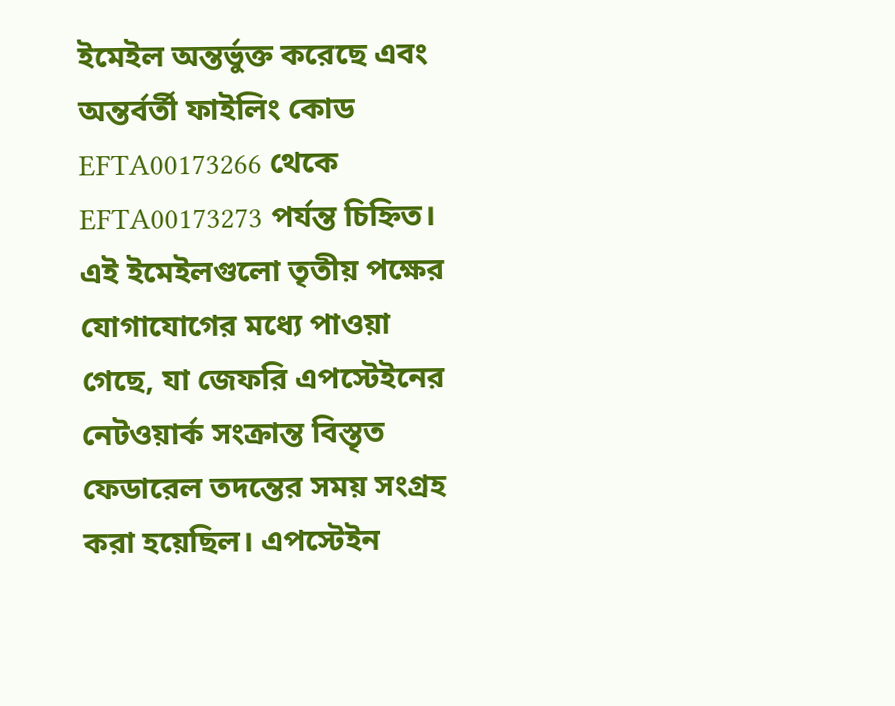ইমেইল অন্তর্ভুক্ত করেছে এবং অন্তর্বর্তী ফাইলিং কোড EFTA00173266 থেকে EFTA00173273 পর্যন্ত চিহ্নিত। এই ইমেইলগুলো তৃতীয় পক্ষের যোগাযোগের মধ্যে পাওয়া গেছে, যা জেফরি এপস্টেইনের নেটওয়ার্ক সংক্রান্ত বিস্তৃত ফেডারেল তদন্তের সময় সংগ্রহ করা হয়েছিল। এপস্টেইন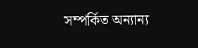সম্পর্কিত অন্যান্য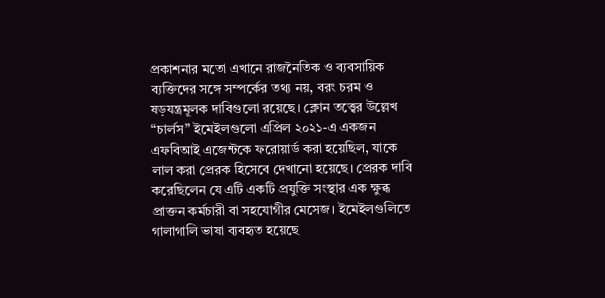প্রকাশনার মতো এখানে রাজনৈতিক ও ব্যবসায়িক ব্যক্তিদের সঙ্গে সম্পর্কের তথ্য নয়, বরং চরম ও ষড়যন্ত্রমূলক দাবিগুলো রয়েছে। ক্লোন তত্ত্বের উল্লেখ “চার্লস” ইমেইলগুলো এপ্রিল ২০২১-এ একজন এফবিআই এজেন্টকে ফরোয়ার্ড করা হয়েছিল, যাকে লাল করা প্রেরক হিসেবে দেখানো হয়েছে। প্রেরক দাবি করেছিলেন যে এটি একটি প্রযুক্তি সংস্থার এক ক্ষুব্ধ প্রাক্তন কর্মচারী বা সহযোগীর মেসেজ। ইমেইলগুলিতে গালাগালি ভাষা ব্যবহৃত হয়েছে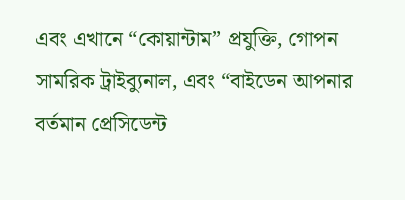এবং এখানে “কোয়ান্টাম” প্রযুক্তি, গোপন সামরিক ট্রাইব্যুনাল, এবং “বাইডেন আপনার বর্তমান প্রেসিডেন্ট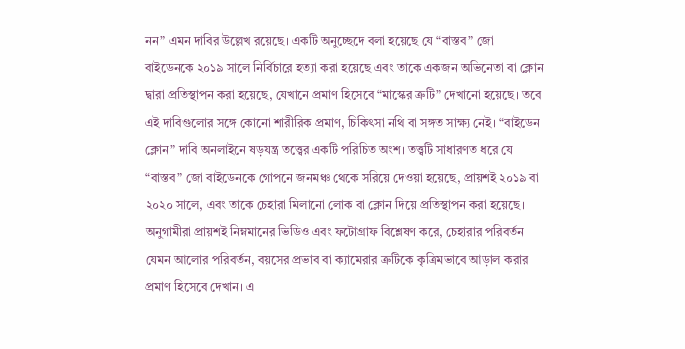নন” এমন দাবির উল্লেখ রয়েছে। একটি অনুচ্ছেদে বলা হয়েছে যে “বাস্তব” জো বাইডেনকে ২০১৯ সালে নির্বিচারে হত্যা করা হয়েছে এবং তাকে একজন অভিনেতা বা ক্লোন দ্বারা প্রতিস্থাপন করা হয়েছে, যেখানে প্রমাণ হিসেবে “মাস্কের ত্রুটি” দেখানো হয়েছে। তবে এই দাবিগুলোর সঙ্গে কোনো শারীরিক প্রমাণ, চিকিৎসা নথি বা সঙ্গত সাক্ষ্য নেই। “বাইডেন ক্লোন” দাবি অনলাইনে ষড়যন্ত্র তত্ত্বের একটি পরিচিত অংশ। তত্ত্বটি সাধারণত ধরে যে “বাস্তব” জো বাইডেনকে গোপনে জনমঞ্চ থেকে সরিয়ে দেওয়া হয়েছে, প্রায়শই ২০১৯ বা ২০২০ সালে, এবং তাকে চেহারা মিলানো লোক বা ক্লোন দিয়ে প্রতিস্থাপন করা হয়েছে। অনুগামীরা প্রায়শই নিম্নমানের ভিডিও এবং ফটোগ্রাফ বিশ্লেষণ করে, চেহারার পরিবর্তন যেমন আলোর পরিবর্তন, বয়সের প্রভাব বা ক্যামেরার ত্রুটিকে কৃত্রিমভাবে আড়াল করার প্রমাণ হিসেবে দেখান। এ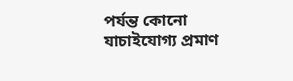পর্যন্ত কোনো যাচাইযোগ্য প্রমাণ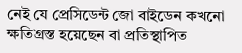নেই যে প্রেসিডেন্ট জো বাইডেন কখনো ক্ষতিগ্রস্ত হয়েছেন বা প্রতিস্থাপিত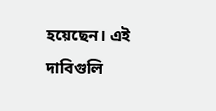হয়েছেন। এই দাবিগুলি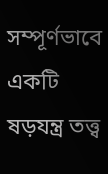সম্পূর্ণভাবে একটি ষড়যন্ত্র তত্ত্ব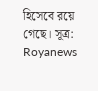হিসেবে রয়ে গেছে। সূত্র: Royanews